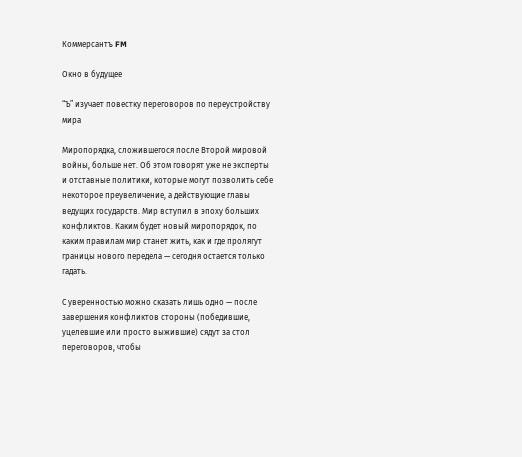Коммерсантъ FM

Окно в будущее

“Ъ” изучает повестку переговоров по переустройству мира

Миропорядка, сложившегося после Второй мировой войны, больше нет. Об этом говорят уже не эксперты и отставные политики, которые могут позволить себе некоторое преувеличение, а действующие главы ведущих государств. Мир вступил в эпоху больших конфликтов. Каким будет новый миропорядок, по каким правилам мир станет жить, как и где пролягут границы нового передела — сегодня остается только гадать.

С уверенностью можно сказать лишь одно — после завершения конфликтов стороны (победившие, уцелевшие или просто выжившие) сядут за стол переговоров, чтобы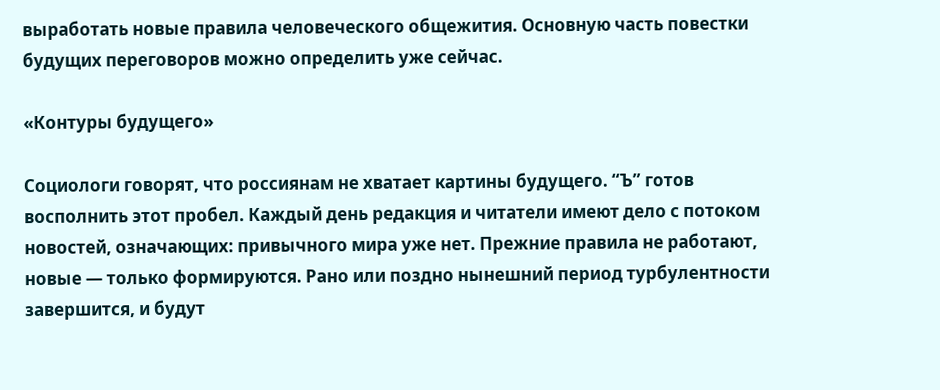выработать новые правила человеческого общежития. Основную часть повестки будущих переговоров можно определить уже сейчас.

«Контуры будущего»

Социологи говорят, что россиянам не хватает картины будущего. “Ъ” готов восполнить этот пробел. Каждый день редакция и читатели имеют дело с потоком новостей, означающих: привычного мира уже нет. Прежние правила не работают, новые — только формируются. Рано или поздно нынешний период турбулентности завершится, и будут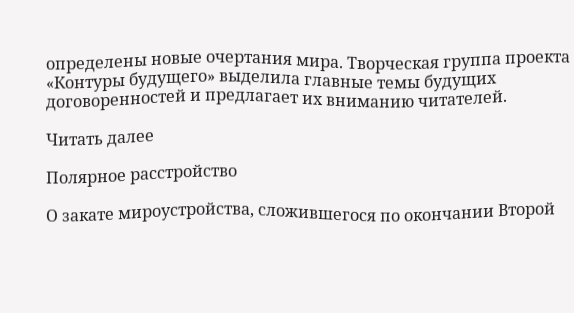определены новые очертания мира. Творческая группа проекта «Контуры будущего» выделила главные темы будущих договоренностей и предлагает их вниманию читателей.

Читать далее

Полярное расстройство

О закате мироустройства, сложившегося по окончании Второй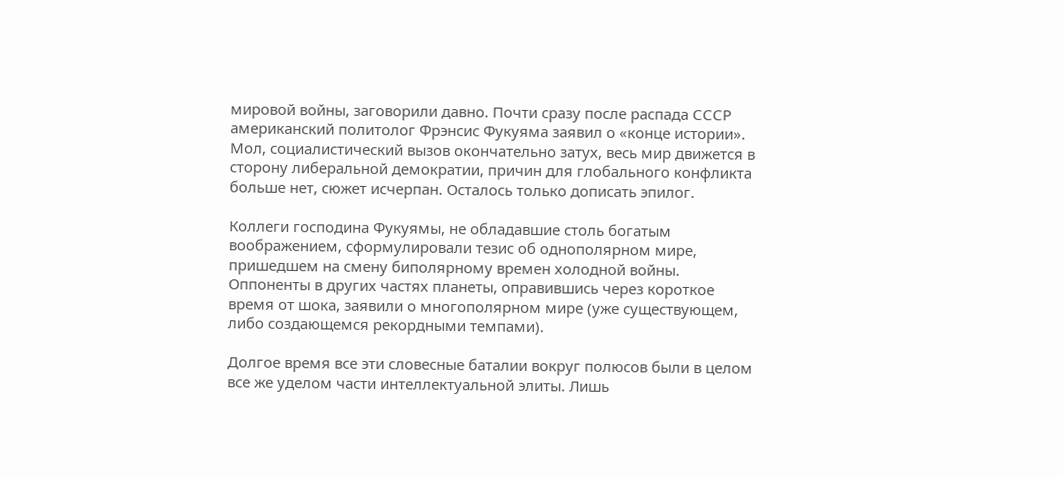мировой войны, заговорили давно. Почти сразу после распада СССР американский политолог Фрэнсис Фукуяма заявил о «конце истории». Мол, социалистический вызов окончательно затух, весь мир движется в сторону либеральной демократии, причин для глобального конфликта больше нет, сюжет исчерпан. Осталось только дописать эпилог.

Коллеги господина Фукуямы, не обладавшие столь богатым воображением, сформулировали тезис об однополярном мире, пришедшем на смену биполярному времен холодной войны. Оппоненты в других частях планеты, оправившись через короткое время от шока, заявили о многополярном мире (уже существующем, либо создающемся рекордными темпами).

Долгое время все эти словесные баталии вокруг полюсов были в целом все же уделом части интеллектуальной элиты. Лишь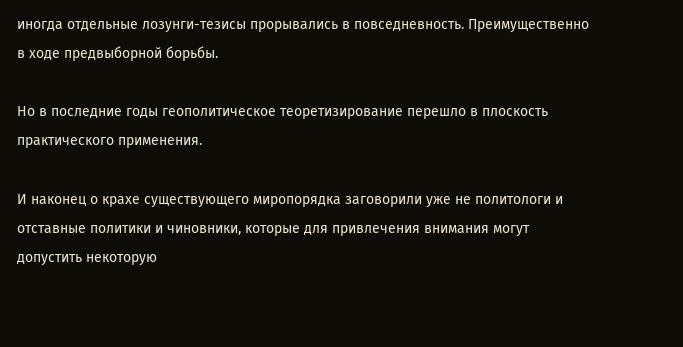иногда отдельные лозунги-тезисы прорывались в повседневность. Преимущественно в ходе предвыборной борьбы.

Но в последние годы геополитическое теоретизирование перешло в плоскость практического применения.

И наконец о крахе существующего миропорядка заговорили уже не политологи и отставные политики и чиновники, которые для привлечения внимания могут допустить некоторую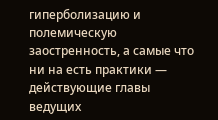гиперболизацию и полемическую заостренность, а самые что ни на есть практики — действующие главы ведущих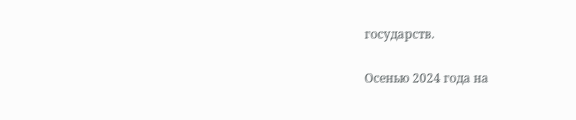государств.

Осенью 2024 года на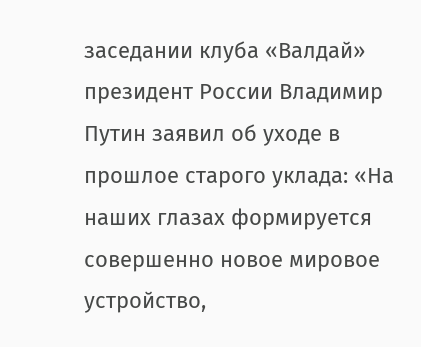заседании клуба «Валдай» президент России Владимир Путин заявил об уходе в прошлое старого уклада: «На наших глазах формируется совершенно новое мировое устройство,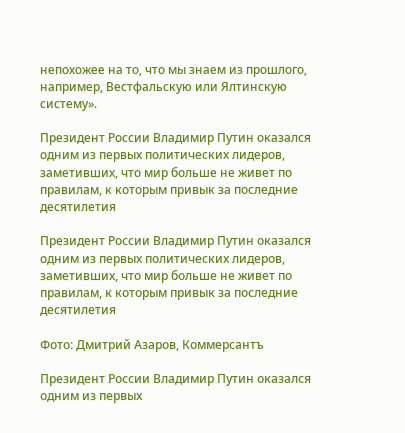непохожее на то, что мы знаем из прошлого, например, Вестфальскую или Ялтинскую систему».

Президент России Владимир Путин оказался одним из первых политических лидеров, заметивших, что мир больше не живет по правилам, к которым привык за последние десятилетия

Президент России Владимир Путин оказался одним из первых политических лидеров, заметивших, что мир больше не живет по правилам, к которым привык за последние десятилетия

Фото: Дмитрий Азаров, Коммерсантъ

Президент России Владимир Путин оказался одним из первых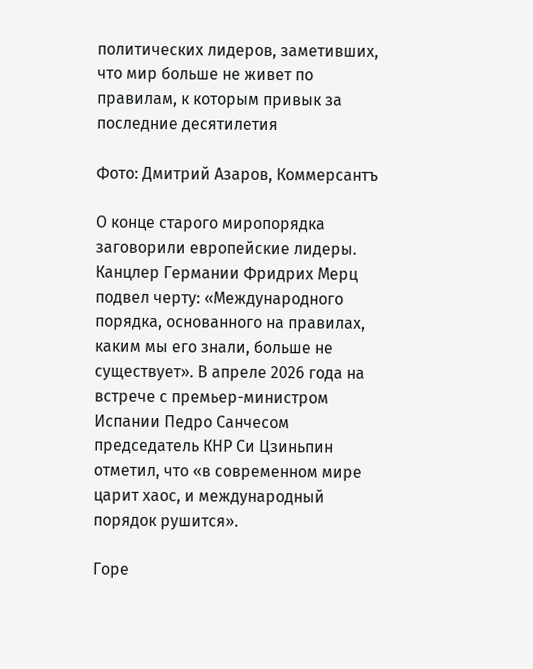политических лидеров, заметивших, что мир больше не живет по правилам, к которым привык за последние десятилетия

Фото: Дмитрий Азаров, Коммерсантъ

О конце старого миропорядка заговорили европейские лидеры. Канцлер Германии Фридрих Мерц подвел черту: «Международного порядка, основанного на правилах, каким мы его знали, больше не существует». В апреле 2026 года на встрече с премьер-министром Испании Педро Санчесом председатель КНР Си Цзиньпин отметил, что «в современном мире царит хаос, и международный порядок рушится».

Горе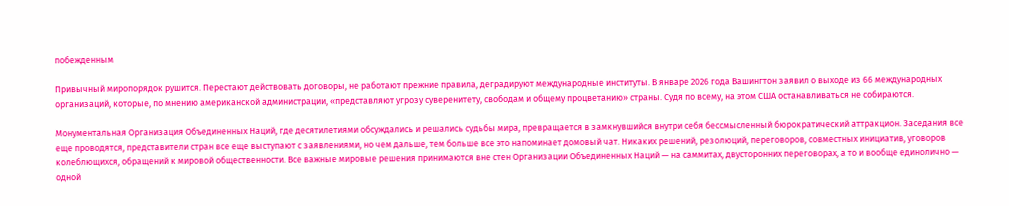побежденным

Привычный миропорядок рушится. Перестают действовать договоры, не работают прежние правила, деградируют международные институты. В январе 2026 года Вашингтон заявил о выходе из 66 международных организаций, которые, по мнению американской администрации, «представляют угрозу суверенитету, свободам и общему процветанию» страны. Судя по всему, на этом США останавливаться не собираются.

Монументальная Организация Объединенных Наций, где десятилетиями обсуждались и решались судьбы мира, превращается в замкнувшийся внутри себя бессмысленный бюрократический аттракцион. Заседания все еще проводятся, представители стран все еще выступают с заявлениями, но чем дальше, тем больше все это напоминает домовый чат. Никаких решений, резолюций, переговоров, совместных инициатив, уговоров колеблющихся, обращений к мировой общественности. Все важные мировые решения принимаются вне стен Организации Объединенных Наций — на саммитах, двусторонних переговорах, а то и вообще единолично — одной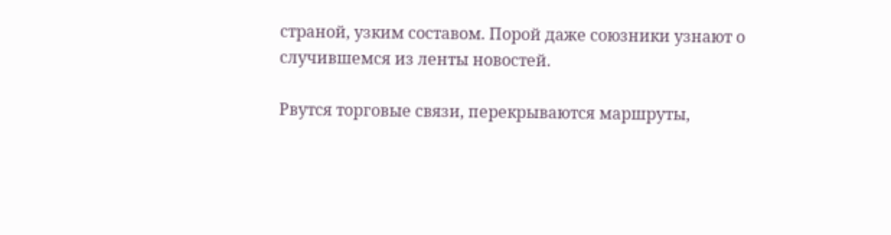страной, узким составом. Порой даже союзники узнают о случившемся из ленты новостей.

Рвутся торговые связи, перекрываются маршруты,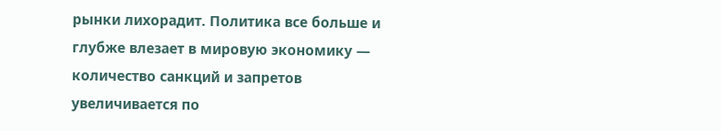рынки лихорадит. Политика все больше и глубже влезает в мировую экономику — количество санкций и запретов увеличивается по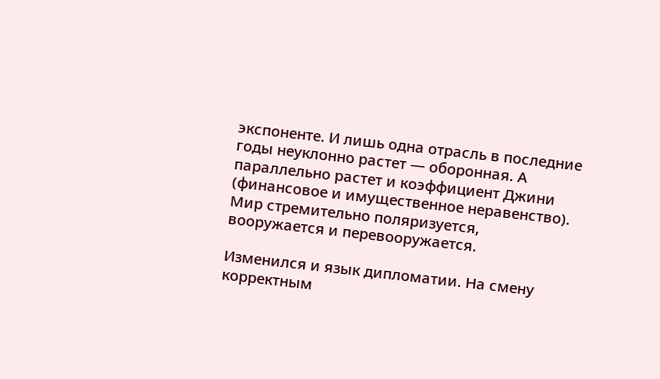экспоненте. И лишь одна отрасль в последние годы неуклонно растет — оборонная. А параллельно растет и коэффициент Джини (финансовое и имущественное неравенство). Мир стремительно поляризуется, вооружается и перевооружается.

Изменился и язык дипломатии. На смену корректным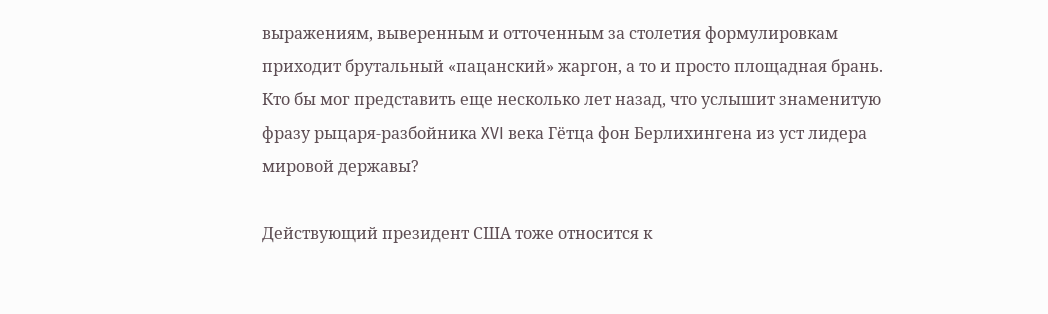выражениям, выверенным и отточенным за столетия формулировкам приходит брутальный «пацанский» жаргон, а то и просто площадная брань. Кто бы мог представить еще несколько лет назад, что услышит знаменитую фразу рыцаря-разбойника XVI века Гётца фон Берлихингена из уст лидера мировой державы?

Действующий президент США тоже относится к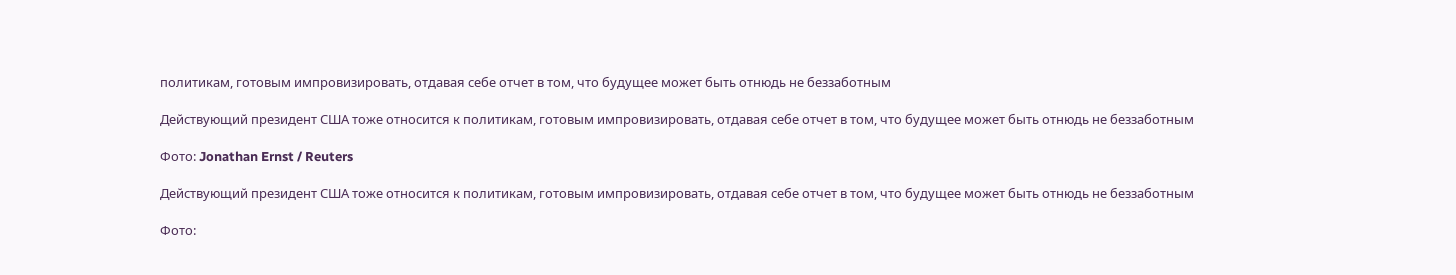политикам, готовым импровизировать, отдавая себе отчет в том, что будущее может быть отнюдь не беззаботным

Действующий президент США тоже относится к политикам, готовым импровизировать, отдавая себе отчет в том, что будущее может быть отнюдь не беззаботным

Фото: Jonathan Ernst / Reuters

Действующий президент США тоже относится к политикам, готовым импровизировать, отдавая себе отчет в том, что будущее может быть отнюдь не беззаботным

Фото: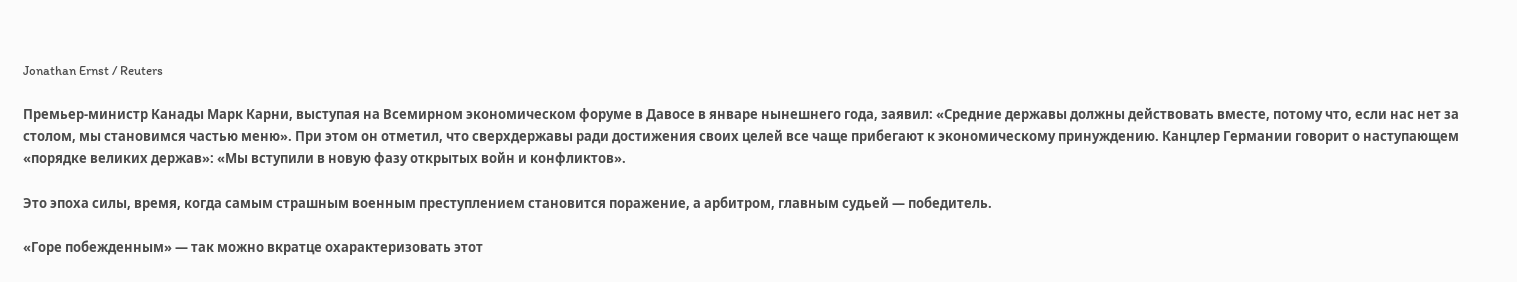Jonathan Ernst / Reuters

Премьер-министр Канады Марк Карни, выступая на Всемирном экономическом форуме в Давосе в январе нынешнего года, заявил: «Средние державы должны действовать вместе, потому что, если нас нет за столом, мы становимся частью меню». При этом он отметил, что сверхдержавы ради достижения своих целей все чаще прибегают к экономическому принуждению. Канцлер Германии говорит о наступающем «порядке великих держав»: «Мы вступили в новую фазу открытых войн и конфликтов».

Это эпоха силы, время, когда самым страшным военным преступлением становится поражение, а арбитром, главным судьей — победитель.

«Горе побежденным» — так можно вкратце охарактеризовать этот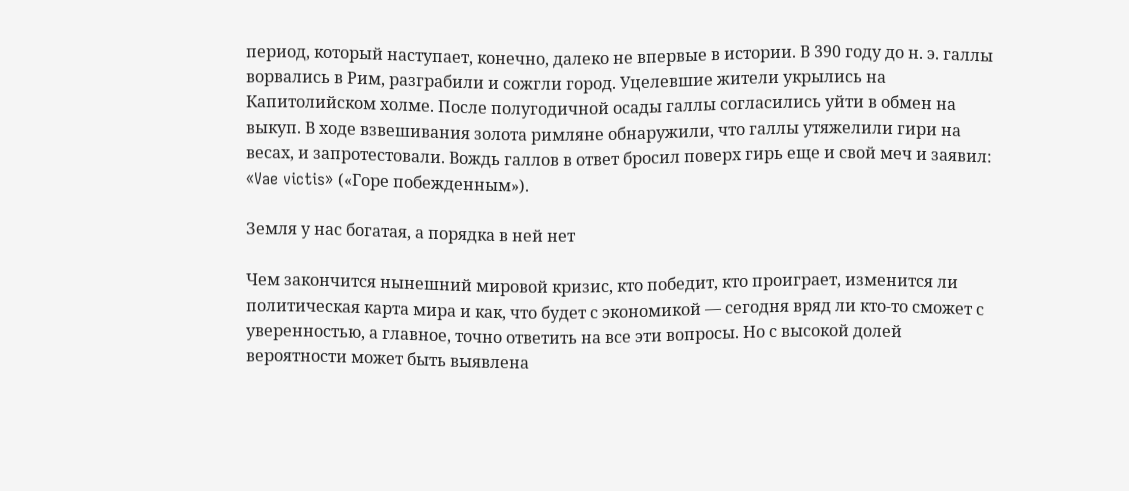период, который наступает, конечно, далеко не впервые в истории. В 390 году до н. э. галлы ворвались в Рим, разграбили и сожгли город. Уцелевшие жители укрылись на Капитолийском холме. После полугодичной осады галлы согласились уйти в обмен на выкуп. В ходе взвешивания золота римляне обнаружили, что галлы утяжелили гири на весах, и запротестовали. Вождь галлов в ответ бросил поверх гирь еще и свой меч и заявил: «Vae victis» («Горе побежденным»).

Земля у нас богатая, а порядка в ней нет

Чем закончится нынешний мировой кризис, кто победит, кто проиграет, изменится ли политическая карта мира и как, что будет с экономикой — сегодня вряд ли кто-то сможет с уверенностью, а главное, точно ответить на все эти вопросы. Но с высокой долей вероятности может быть выявлена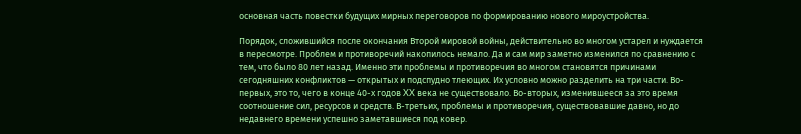основная часть повестки будущих мирных переговоров по формированию нового мироустройства.

Порядок, сложившийся после окончания Второй мировой войны, действительно во многом устарел и нуждается в пересмотре. Проблем и противоречий накопилось немало. Да и сам мир заметно изменился по сравнению с тем, что было 80 лет назад. Именно эти проблемы и противоречия во многом становятся причинами сегодняшних конфликтов — открытых и подспудно тлеющих. Их условно можно разделить на три части. Во-первых, это то, чего в конце 40-х годов XX века не существовало. Во-вторых, изменившееся за это время соотношение сил, ресурсов и средств. В-третьих, проблемы и противоречия, существовавшие давно, но до недавнего времени успешно заметавшиеся под ковер.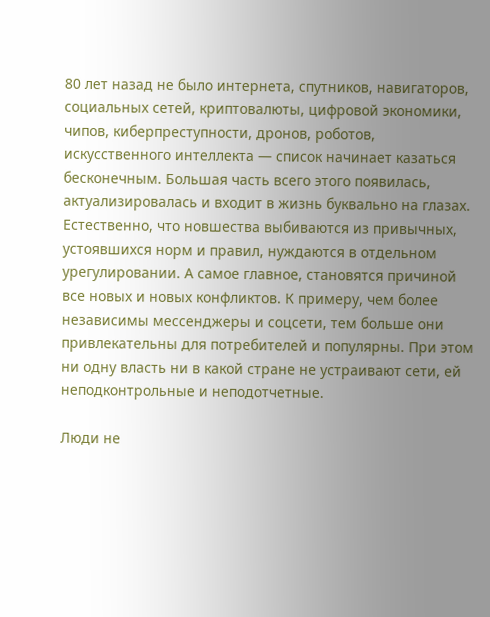80 лет назад не было интернета, спутников, навигаторов, социальных сетей, криптовалюты, цифровой экономики, чипов, киберпреступности, дронов, роботов, искусственного интеллекта — список начинает казаться бесконечным. Большая часть всего этого появилась, актуализировалась и входит в жизнь буквально на глазах. Естественно, что новшества выбиваются из привычных, устоявшихся норм и правил, нуждаются в отдельном урегулировании. А самое главное, становятся причиной все новых и новых конфликтов. К примеру, чем более независимы мессенджеры и соцсети, тем больше они привлекательны для потребителей и популярны. При этом ни одну власть ни в какой стране не устраивают сети, ей неподконтрольные и неподотчетные.

Люди не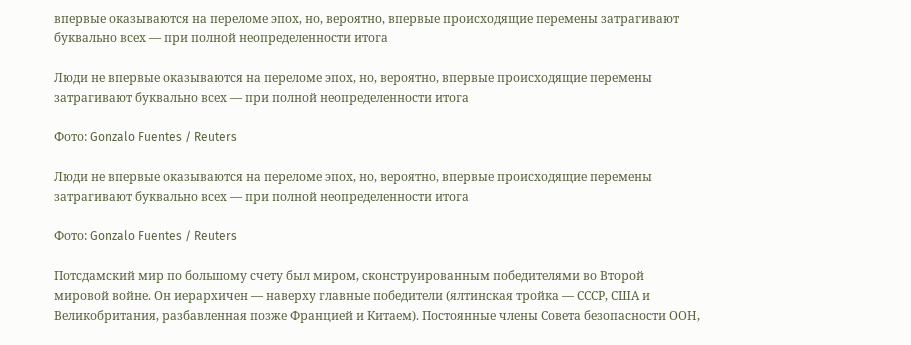впервые оказываются на переломе эпох, но, вероятно, впервые происходящие перемены затрагивают буквально всех — при полной неопределенности итога

Люди не впервые оказываются на переломе эпох, но, вероятно, впервые происходящие перемены затрагивают буквально всех — при полной неопределенности итога

Фото: Gonzalo Fuentes / Reuters

Люди не впервые оказываются на переломе эпох, но, вероятно, впервые происходящие перемены затрагивают буквально всех — при полной неопределенности итога

Фото: Gonzalo Fuentes / Reuters

Потсдамский мир по большому счету был миром, сконструированным победителями во Второй мировой войне. Он иерархичен — наверху главные победители (ялтинская тройка — СССР, США и Великобритания, разбавленная позже Францией и Китаем). Постоянные члены Совета безопасности ООН,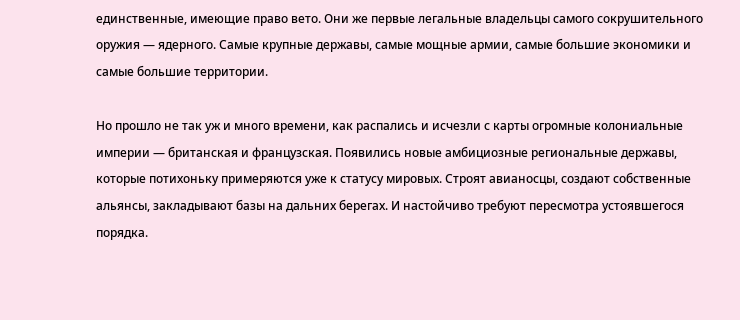единственные, имеющие право вето. Они же первые легальные владельцы самого сокрушительного оружия — ядерного. Самые крупные державы, самые мощные армии, самые большие экономики и самые большие территории.

Но прошло не так уж и много времени, как распались и исчезли с карты огромные колониальные империи — британская и французская. Появились новые амбициозные региональные державы, которые потихоньку примеряются уже к статусу мировых. Строят авианосцы, создают собственные альянсы, закладывают базы на дальних берегах. И настойчиво требуют пересмотра устоявшегося порядка.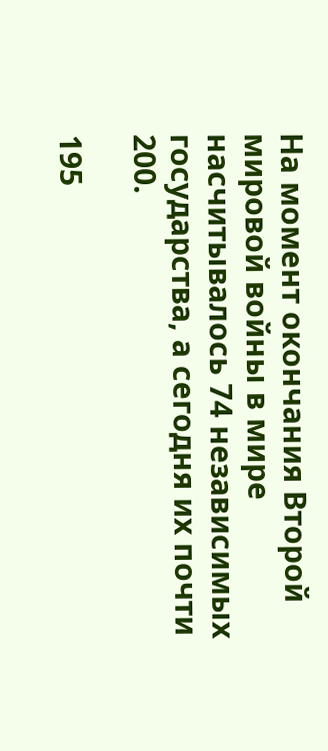На момент окончания Второй мировой войны в мире насчитывалось 74 независимых государства, а сегодня их почти 200.

195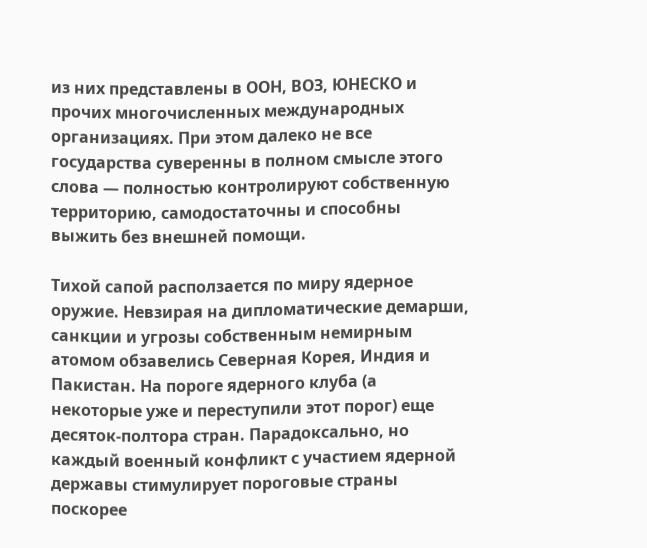из них представлены в ООН, ВОЗ, ЮНЕСКО и прочих многочисленных международных организациях. При этом далеко не все государства суверенны в полном смысле этого слова — полностью контролируют собственную территорию, самодостаточны и способны выжить без внешней помощи.

Тихой сапой расползается по миру ядерное оружие. Невзирая на дипломатические демарши, санкции и угрозы собственным немирным атомом обзавелись Северная Корея, Индия и Пакистан. На пороге ядерного клуба (а некоторые уже и переступили этот порог) еще десяток-полтора стран. Парадоксально, но каждый военный конфликт с участием ядерной державы стимулирует пороговые страны поскорее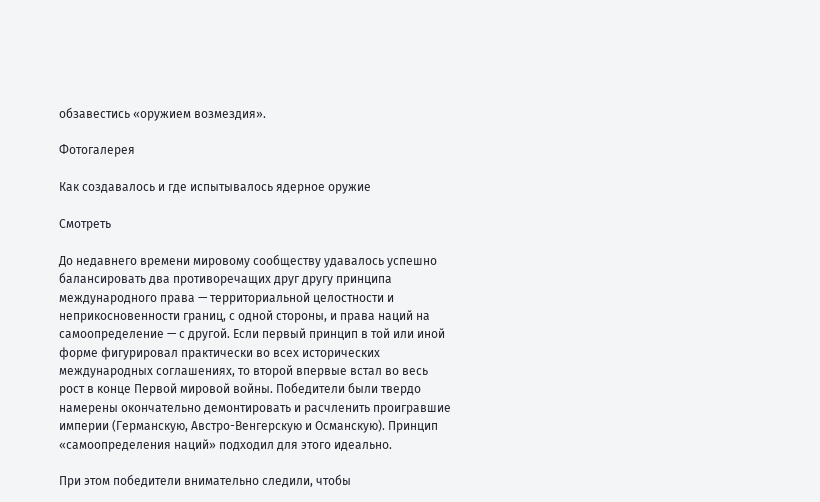обзавестись «оружием возмездия».

Фотогалерея

Как создавалось и где испытывалось ядерное оружие

Смотреть

До недавнего времени мировому сообществу удавалось успешно балансировать два противоречащих друг другу принципа международного права — территориальной целостности и неприкосновенности границ, с одной стороны, и права наций на самоопределение — с другой. Если первый принцип в той или иной форме фигурировал практически во всех исторических международных соглашениях, то второй впервые встал во весь рост в конце Первой мировой войны. Победители были твердо намерены окончательно демонтировать и расчленить проигравшие империи (Германскую, Австро-Венгерскую и Османскую). Принцип «самоопределения наций» подходил для этого идеально.

При этом победители внимательно следили, чтобы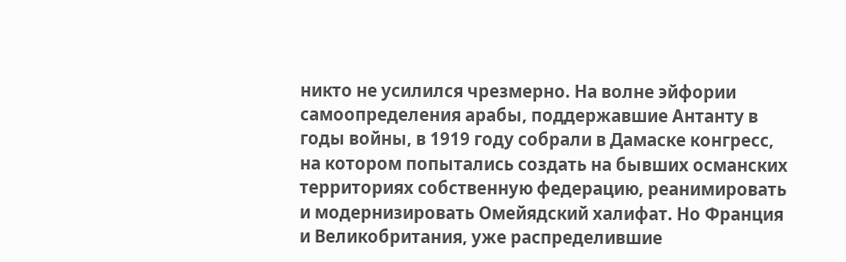никто не усилился чрезмерно. На волне эйфории самоопределения арабы, поддержавшие Антанту в годы войны, в 1919 году собрали в Дамаске конгресс, на котором попытались создать на бывших османских территориях собственную федерацию, реанимировать и модернизировать Омейядский халифат. Но Франция и Великобритания, уже распределившие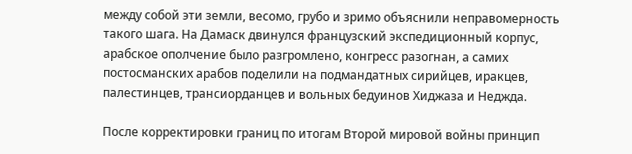между собой эти земли, весомо, грубо и зримо объяснили неправомерность такого шага. На Дамаск двинулся французский экспедиционный корпус, арабское ополчение было разгромлено, конгресс разогнан, а самих постосманских арабов поделили на подмандатных сирийцев, иракцев, палестинцев, трансиорданцев и вольных бедуинов Хиджаза и Неджда.

После корректировки границ по итогам Второй мировой войны принцип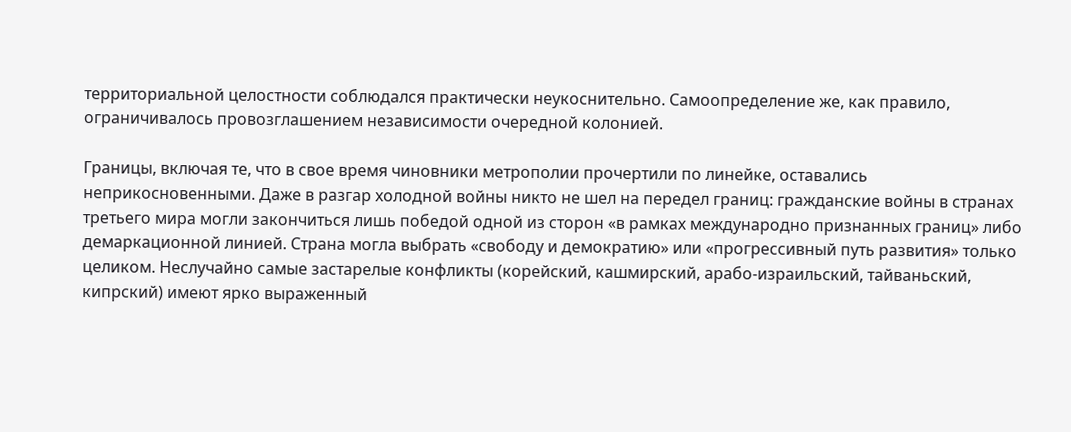территориальной целостности соблюдался практически неукоснительно. Самоопределение же, как правило, ограничивалось провозглашением независимости очередной колонией.

Границы, включая те, что в свое время чиновники метрополии прочертили по линейке, оставались неприкосновенными. Даже в разгар холодной войны никто не шел на передел границ: гражданские войны в странах третьего мира могли закончиться лишь победой одной из сторон «в рамках международно признанных границ» либо демаркационной линией. Страна могла выбрать «свободу и демократию» или «прогрессивный путь развития» только целиком. Неслучайно самые застарелые конфликты (корейский, кашмирский, арабо-израильский, тайваньский, кипрский) имеют ярко выраженный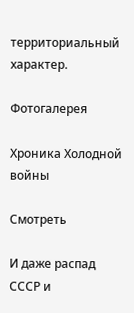территориальный характер.

Фотогалерея

Хроника Холодной войны

Смотреть

И даже распад СССР и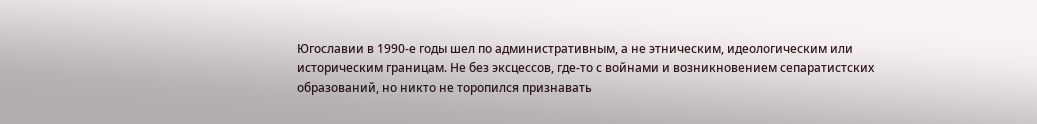Югославии в 1990-е годы шел по административным, а не этническим, идеологическим или историческим границам. Не без эксцессов, где-то с войнами и возникновением сепаратистских образований, но никто не торопился признавать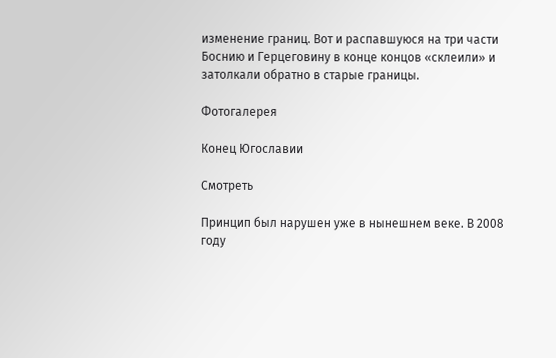изменение границ. Вот и распавшуюся на три части Боснию и Герцеговину в конце концов «склеили» и затолкали обратно в старые границы.

Фотогалерея

Конец Югославии

Смотреть

Принцип был нарушен уже в нынешнем веке. В 2008 году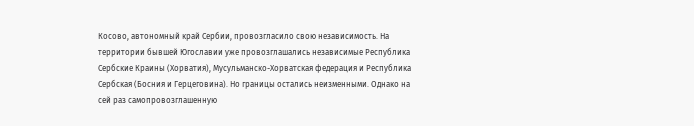Косово, автономный край Сербии, провозгласило свою независимость. На территории бывшей Югославии уже провозглашались независимые Республика Сербские Краины (Хорватия), Мусульманско-Хорватская федерация и Республика Сербская (Босния и Герцеговина). Но границы остались неизменными. Однако на сей раз самопровозглашенную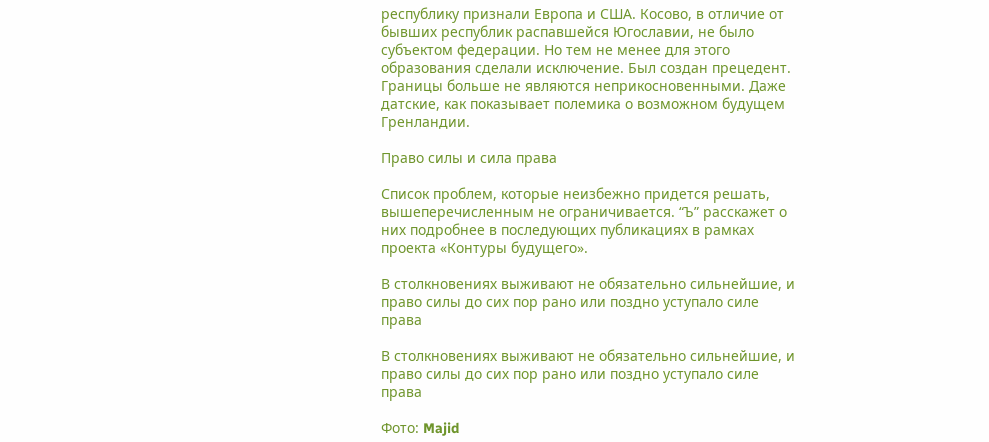республику признали Европа и США. Косово, в отличие от бывших республик распавшейся Югославии, не было субъектом федерации. Но тем не менее для этого образования сделали исключение. Был создан прецедент. Границы больше не являются неприкосновенными. Даже датские, как показывает полемика о возможном будущем Гренландии.

Право силы и сила права

Список проблем, которые неизбежно придется решать, вышеперечисленным не ограничивается. “Ъ” расскажет о них подробнее в последующих публикациях в рамках проекта «Контуры будущего».

В столкновениях выживают не обязательно сильнейшие, и право силы до сих пор рано или поздно уступало силе права

В столкновениях выживают не обязательно сильнейшие, и право силы до сих пор рано или поздно уступало силе права

Фото: Majid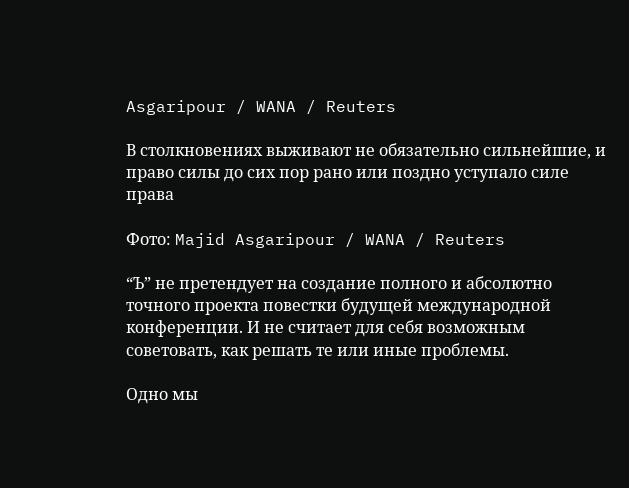Asgaripour / WANA / Reuters

В столкновениях выживают не обязательно сильнейшие, и право силы до сих пор рано или поздно уступало силе права

Фото: Majid Asgaripour / WANA / Reuters

“Ъ” не претендует на создание полного и абсолютно точного проекта повестки будущей международной конференции. И не считает для себя возможным советовать, как решать те или иные проблемы.

Одно мы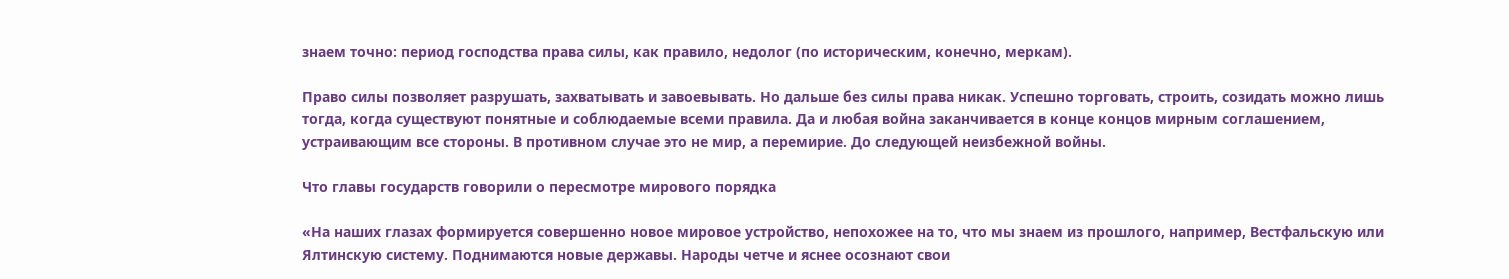знаем точно: период господства права силы, как правило, недолог (по историческим, конечно, меркам).

Право силы позволяет разрушать, захватывать и завоевывать. Но дальше без силы права никак. Успешно торговать, строить, созидать можно лишь тогда, когда существуют понятные и соблюдаемые всеми правила. Да и любая война заканчивается в конце концов мирным соглашением, устраивающим все стороны. В противном случае это не мир, а перемирие. До следующей неизбежной войны.

Что главы государств говорили о пересмотре мирового порядка

«На наших глазах формируется совершенно новое мировое устройство, непохожее на то, что мы знаем из прошлого, например, Вестфальскую или Ялтинскую систему. Поднимаются новые державы. Народы четче и яснее осознают свои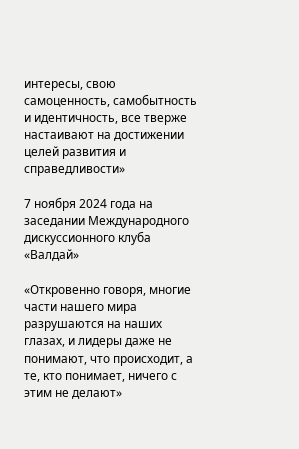интересы, свою самоценность, самобытность и идентичность, все тверже настаивают на достижении целей развития и справедливости»

7 ноября 2024 года на заседании Международного дискуссионного клуба «Валдай»

«Откровенно говоря, многие части нашего мира разрушаются на наших глазах, и лидеры даже не понимают, что происходит, а те, кто понимает, ничего с этим не делают»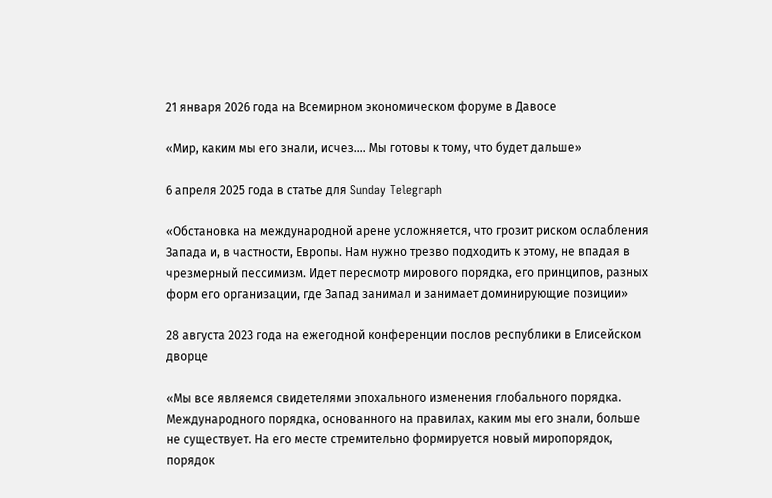21 января 2026 года на Всемирном экономическом форуме в Давосе

«Мир, каким мы его знали, исчез…. Мы готовы к тому, что будет дальше»

6 апреля 2025 года в статье для Sunday Telegraph

«Обстановка на международной арене усложняется, что грозит риском ослабления Запада и, в частности, Европы. Нам нужно трезво подходить к этому, не впадая в чрезмерный пессимизм. Идет пересмотр мирового порядка, его принципов, разных форм его организации, где Запад занимал и занимает доминирующие позиции»

28 августа 2023 года на ежегодной конференции послов республики в Елисейском дворце

«Мы все являемся свидетелями эпохального изменения глобального порядка. Международного порядка, основанного на правилах, каким мы его знали, больше не существует. На его месте стремительно формируется новый миропорядок, порядок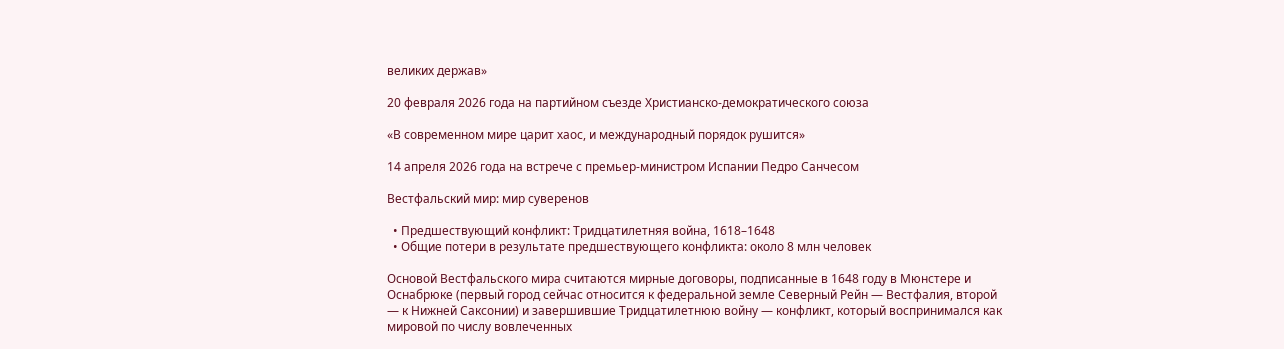великих держав»

20 февраля 2026 года на партийном съезде Христианско-демократического союза

«В современном мире царит хаос, и международный порядок рушится»

14 апреля 2026 года на встрече с премьер-министром Испании Педро Санчесом

Вестфальский мир: мир суверенов

  • Предшествующий конфликт: Тридцатилетняя война, 1618–1648
  • Общие потери в результате предшествующего конфликта: около 8 млн человек

Основой Вестфальского мира считаются мирные договоры, подписанные в 1648 году в Мюнстере и Оснабрюке (первый город сейчас относится к федеральной земле Северный Рейн — Вестфалия, второй — к Нижней Саксонии) и завершившие Тридцатилетнюю войну — конфликт, который воспринимался как мировой по числу вовлеченных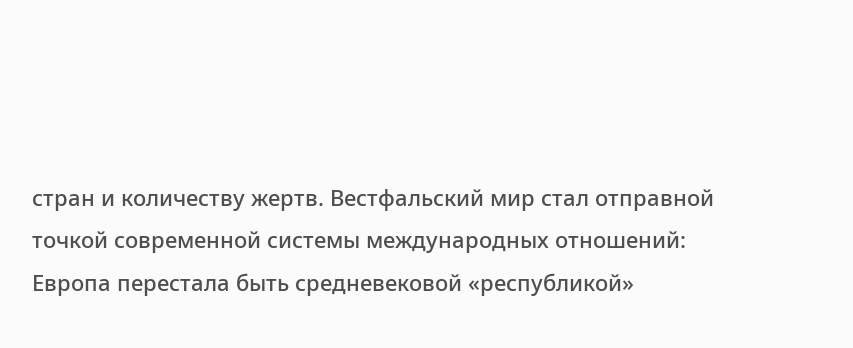стран и количеству жертв. Вестфальский мир стал отправной точкой современной системы международных отношений: Европа перестала быть средневековой «республикой»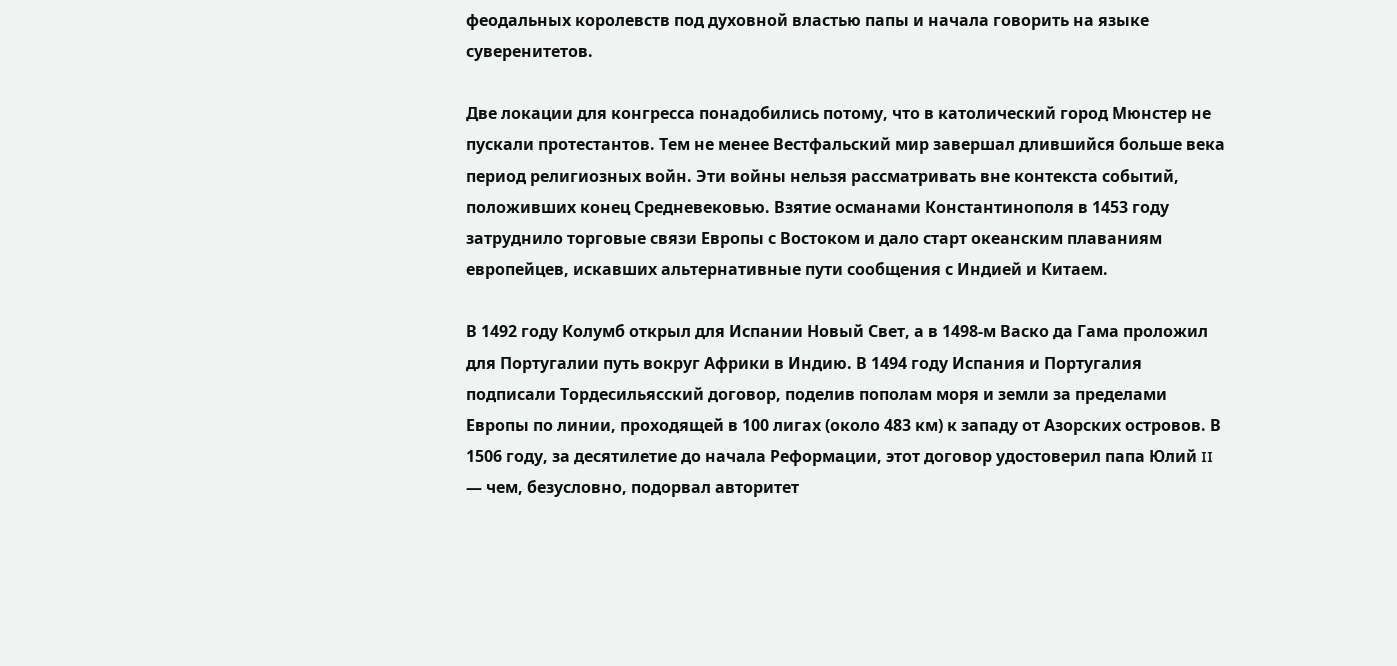феодальных королевств под духовной властью папы и начала говорить на языке суверенитетов.

Две локации для конгресса понадобились потому, что в католический город Мюнстер не пускали протестантов. Тем не менее Вестфальский мир завершал длившийся больше века период религиозных войн. Эти войны нельзя рассматривать вне контекста событий, положивших конец Средневековью. Взятие османами Константинополя в 1453 году затруднило торговые связи Европы с Востоком и дало старт океанским плаваниям европейцев, искавших альтернативные пути сообщения с Индией и Китаем.

В 1492 году Колумб открыл для Испании Новый Свет, а в 1498-м Васко да Гама проложил для Португалии путь вокруг Африки в Индию. В 1494 году Испания и Португалия подписали Тордесильясский договор, поделив пополам моря и земли за пределами Европы по линии, проходящей в 100 лигах (около 483 км) к западу от Азорских островов. В 1506 году, за десятилетие до начала Реформации, этот договор удостоверил папа Юлий II — чем, безусловно, подорвал авторитет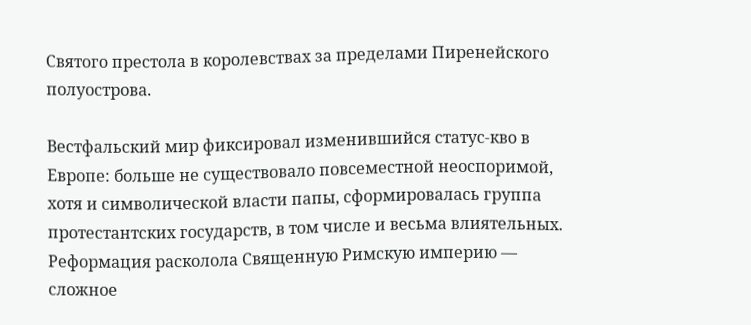Святого престола в королевствах за пределами Пиренейского полуострова.

Вестфальский мир фиксировал изменившийся статус-кво в Европе: больше не существовало повсеместной неоспоримой, хотя и символической власти папы, сформировалась группа протестантских государств, в том числе и весьма влиятельных. Реформация расколола Священную Римскую империю — сложное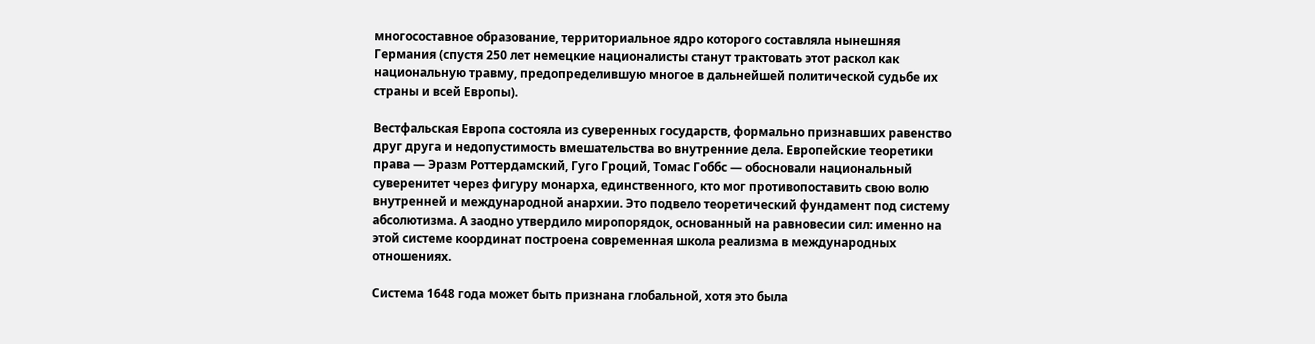многосоставное образование, территориальное ядро которого составляла нынешняя Германия (спустя 250 лет немецкие националисты станут трактовать этот раскол как национальную травму, предопределившую многое в дальнейшей политической судьбе их страны и всей Европы).

Вестфальская Европа состояла из суверенных государств, формально признавших равенство друг друга и недопустимость вмешательства во внутренние дела. Европейские теоретики права — Эразм Роттердамский, Гуго Гроций, Томас Гоббс — обосновали национальный суверенитет через фигуру монарха, единственного, кто мог противопоставить свою волю внутренней и международной анархии. Это подвело теоретический фундамент под систему абсолютизма. А заодно утвердило миропорядок, основанный на равновесии сил: именно на этой системе координат построена современная школа реализма в международных отношениях.

Система 1648 года может быть признана глобальной, хотя это была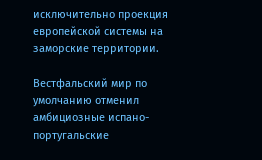исключительно проекция европейской системы на заморские территории.

Вестфальский мир по умолчанию отменил амбициозные испано-португальские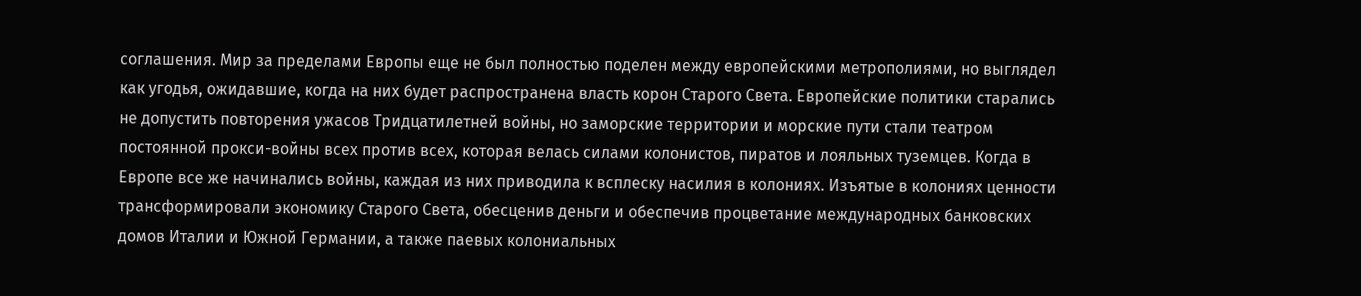соглашения. Мир за пределами Европы еще не был полностью поделен между европейскими метрополиями, но выглядел как угодья, ожидавшие, когда на них будет распространена власть корон Старого Света. Европейские политики старались не допустить повторения ужасов Тридцатилетней войны, но заморские территории и морские пути стали театром постоянной прокси-войны всех против всех, которая велась силами колонистов, пиратов и лояльных туземцев. Когда в Европе все же начинались войны, каждая из них приводила к всплеску насилия в колониях. Изъятые в колониях ценности трансформировали экономику Старого Света, обесценив деньги и обеспечив процветание международных банковских домов Италии и Южной Германии, а также паевых колониальных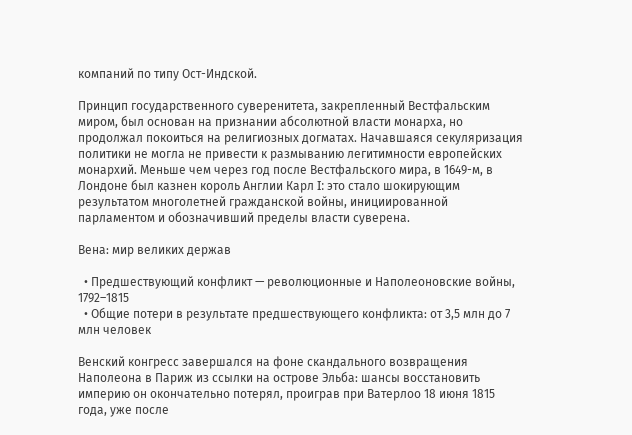компаний по типу Ост-Индской.

Принцип государственного суверенитета, закрепленный Вестфальским миром, был основан на признании абсолютной власти монарха, но продолжал покоиться на религиозных догматах. Начавшаяся секуляризация политики не могла не привести к размыванию легитимности европейских монархий. Меньше чем через год после Вестфальского мира, в 1649-м, в Лондоне был казнен король Англии Карл I: это стало шокирующим результатом многолетней гражданской войны, инициированной парламентом и обозначивший пределы власти суверена.

Вена: мир великих держав

  • Предшествующий конфликт — революционные и Наполеоновские войны, 1792–1815
  • Общие потери в результате предшествующего конфликта: от 3,5 млн до 7 млн человек

Венский конгресс завершался на фоне скандального возвращения Наполеона в Париж из ссылки на острове Эльба: шансы восстановить империю он окончательно потерял, проиграв при Ватерлоо 18 июня 1815 года, уже после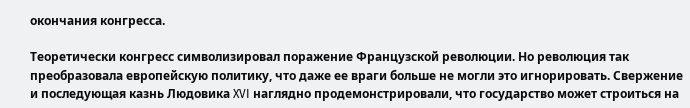окончания конгресса.

Теоретически конгресс символизировал поражение Французской революции. Но революция так преобразовала европейскую политику, что даже ее враги больше не могли это игнорировать. Свержение и последующая казнь Людовика XVI наглядно продемонстрировали, что государство может строиться на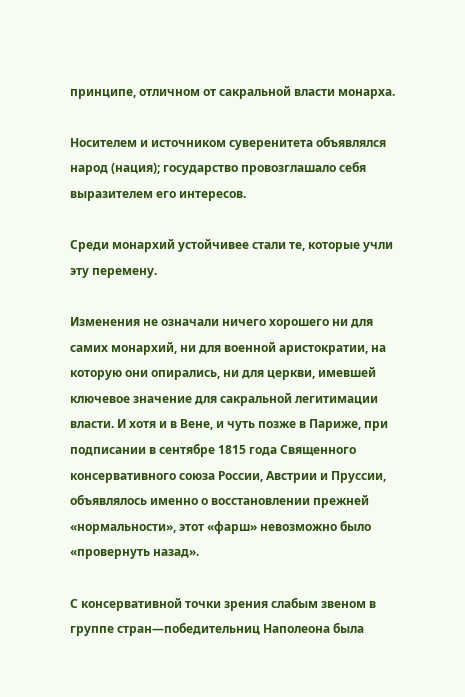принципе, отличном от сакральной власти монарха.

Носителем и источником суверенитета объявлялся народ (нация); государство провозглашало себя выразителем его интересов.

Среди монархий устойчивее стали те, которые учли эту перемену.

Изменения не означали ничего хорошего ни для самих монархий, ни для военной аристократии, на которую они опирались, ни для церкви, имевшей ключевое значение для сакральной легитимации власти. И хотя и в Вене, и чуть позже в Париже, при подписании в сентябре 1815 года Священного консервативного союза России, Австрии и Пруссии, объявлялось именно о восстановлении прежней «нормальности», этот «фарш» невозможно было «провернуть назад».

С консервативной точки зрения слабым звеном в группе стран—победительниц Наполеона была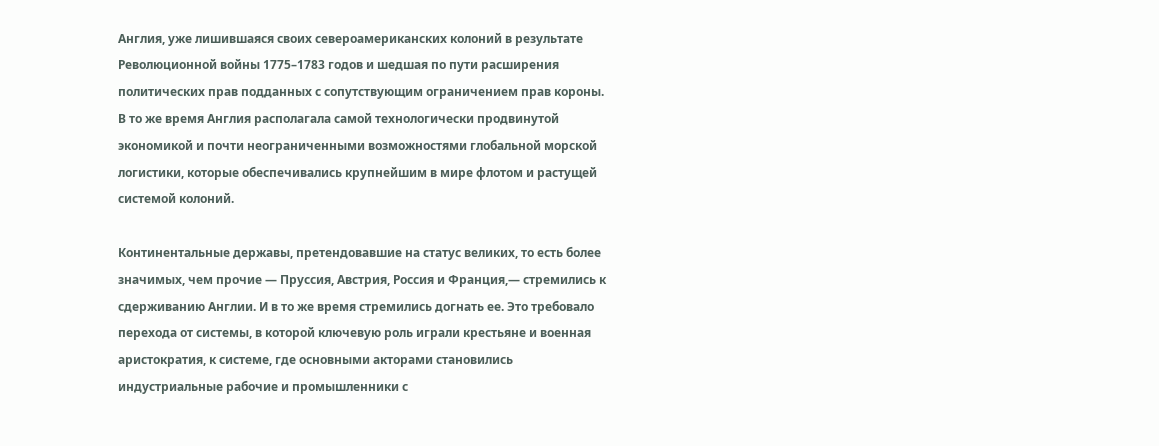Англия, уже лишившаяся своих североамериканских колоний в результате Революционной войны 1775–1783 годов и шедшая по пути расширения политических прав подданных с сопутствующим ограничением прав короны. В то же время Англия располагала самой технологически продвинутой экономикой и почти неограниченными возможностями глобальной морской логистики, которые обеспечивались крупнейшим в мире флотом и растущей системой колоний.

Континентальные державы, претендовавшие на статус великих, то есть более значимых, чем прочие — Пруссия, Австрия, Россия и Франция,— стремились к сдерживанию Англии. И в то же время стремились догнать ее. Это требовало перехода от системы, в которой ключевую роль играли крестьяне и военная аристократия, к системе, где основными акторами становились индустриальные рабочие и промышленники с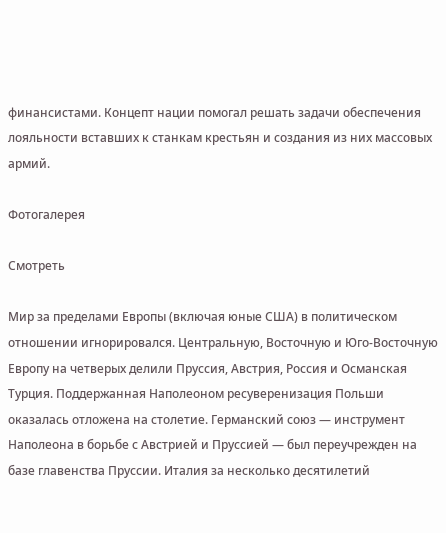финансистами. Концепт нации помогал решать задачи обеспечения лояльности вставших к станкам крестьян и создания из них массовых армий.

Фотогалерея

Смотреть

Мир за пределами Европы (включая юные США) в политическом отношении игнорировался. Центральную, Восточную и Юго-Восточную Европу на четверых делили Пруссия, Австрия, Россия и Османская Турция. Поддержанная Наполеоном ресуверенизация Польши оказалась отложена на столетие. Германский союз — инструмент Наполеона в борьбе с Австрией и Пруссией — был переучрежден на базе главенства Пруссии. Италия за несколько десятилетий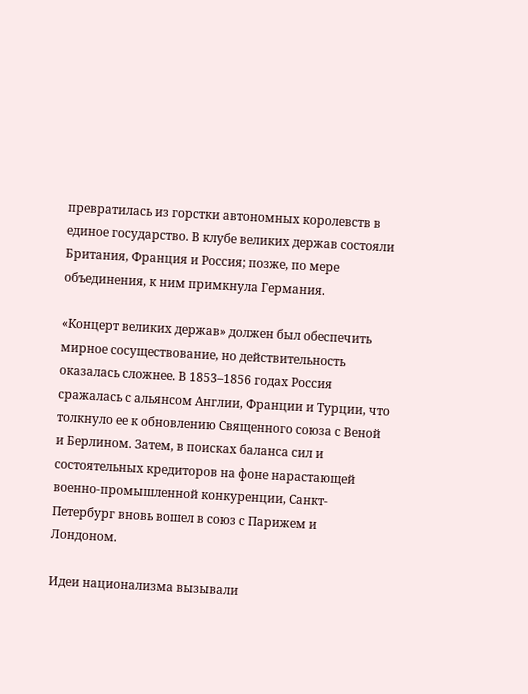превратилась из горстки автономных королевств в единое государство. В клубе великих держав состояли Британия, Франция и Россия; позже, по мере объединения, к ним примкнула Германия.

«Концерт великих держав» должен был обеспечить мирное сосуществование, но действительность оказалась сложнее. В 1853–1856 годах Россия сражалась с альянсом Англии, Франции и Турции, что толкнуло ее к обновлению Священного союза с Веной и Берлином. Затем, в поисках баланса сил и состоятельных кредиторов на фоне нарастающей военно-промышленной конкуренции, Санкт-Петербург вновь вошел в союз с Парижем и Лондоном.

Идеи национализма вызывали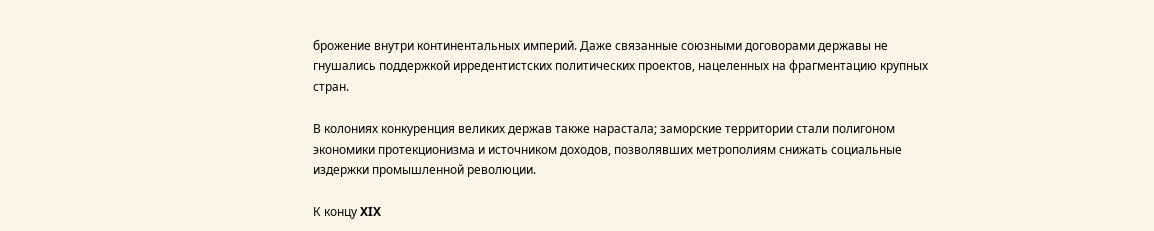брожение внутри континентальных империй. Даже связанные союзными договорами державы не гнушались поддержкой ирредентистских политических проектов, нацеленных на фрагментацию крупных стран.

В колониях конкуренция великих держав также нарастала; заморские территории стали полигоном экономики протекционизма и источником доходов, позволявших метрополиям снижать социальные издержки промышленной революции.

К концу XIX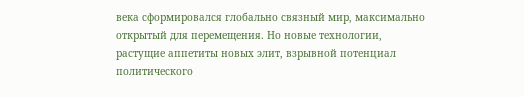века сформировался глобально связный мир, максимально открытый для перемещения. Но новые технологии, растущие аппетиты новых элит, взрывной потенциал политического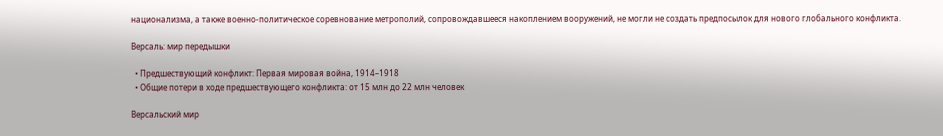национализма, а также военно-политическое соревнование метрополий, сопровождавшееся накоплением вооружений, не могли не создать предпосылок для нового глобального конфликта.

Версаль: мир передышки

  • Предшествующий конфликт: Первая мировая война, 1914–1918
  • Общие потери в ходе предшествующего конфликта: от 15 млн до 22 млн человек

Версальский мир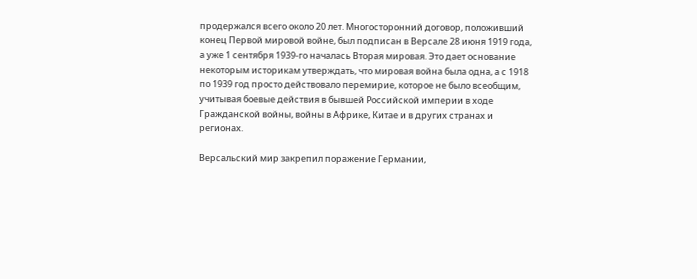продержался всего около 20 лет. Многосторонний договор, положивший конец Первой мировой войне, был подписан в Версале 28 июня 1919 года, а уже 1 сентября 1939-го началась Вторая мировая. Это дает основание некоторым историкам утверждать, что мировая война была одна, а с 1918 по 1939 год просто действовало перемирие, которое не было всеобщим, учитывая боевые действия в бывшей Российской империи в ходе Гражданской войны, войны в Африке, Китае и в других странах и регионах.

Версальский мир закрепил поражение Германии,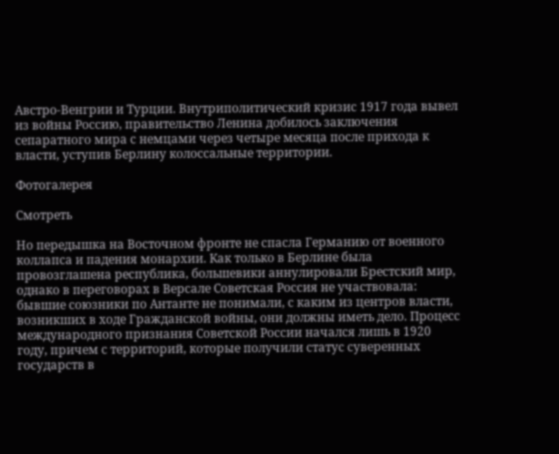Австро-Венгрии и Турции. Внутриполитический кризис 1917 года вывел из войны Россию, правительство Ленина добилось заключения сепаратного мира с немцами через четыре месяца после прихода к власти, уступив Берлину колоссальные территории.

Фотогалерея

Смотреть

Но передышка на Восточном фронте не спасла Германию от военного коллапса и падения монархии. Как только в Берлине была провозглашена республика, большевики аннулировали Брестский мир, однако в переговорах в Версале Советская Россия не участвовала: бывшие союзники по Антанте не понимали, с каким из центров власти, возникших в ходе Гражданской войны, они должны иметь дело. Процесс международного признания Советской России начался лишь в 1920 году, причем с территорий, которые получили статус суверенных государств в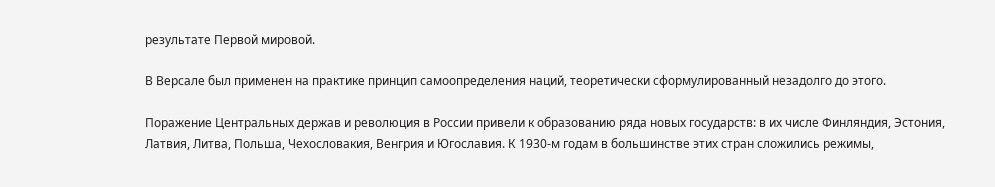результате Первой мировой.

В Версале был применен на практике принцип самоопределения наций, теоретически сформулированный незадолго до этого.

Поражение Центральных держав и революция в России привели к образованию ряда новых государств: в их числе Финляндия, Эстония, Латвия, Литва, Польша, Чехословакия, Венгрия и Югославия. К 1930-м годам в большинстве этих стран сложились режимы,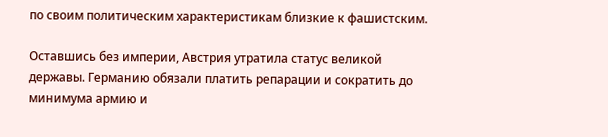по своим политическим характеристикам близкие к фашистским.

Оставшись без империи, Австрия утратила статус великой державы. Германию обязали платить репарации и сократить до минимума армию и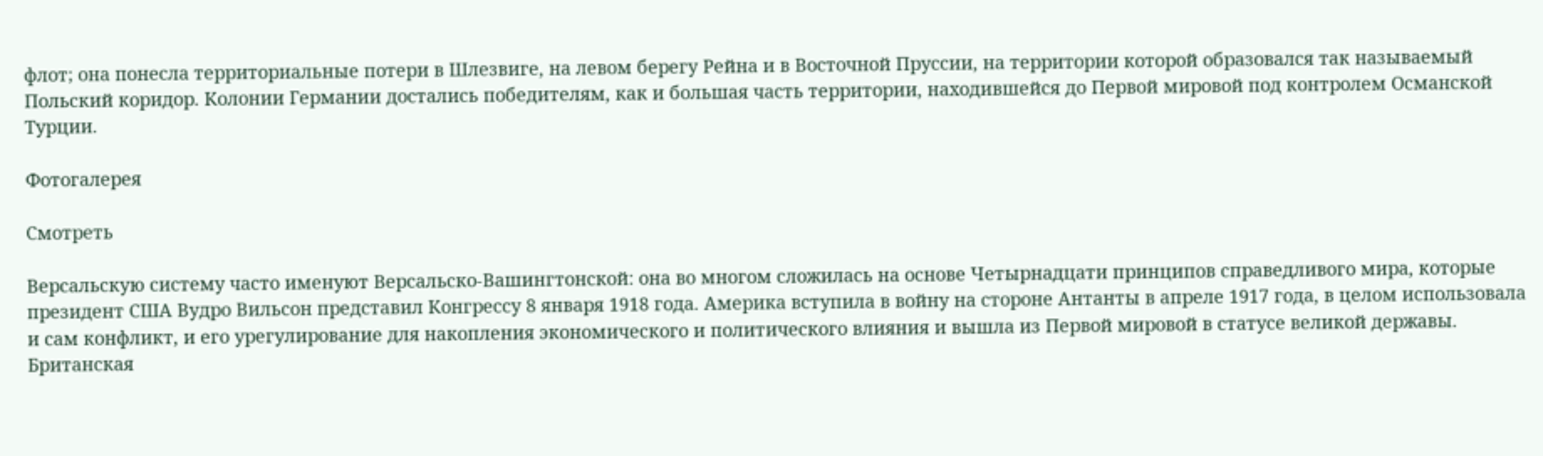флот; она понесла территориальные потери в Шлезвиге, на левом берегу Рейна и в Восточной Пруссии, на территории которой образовался так называемый Польский коридор. Колонии Германии достались победителям, как и большая часть территории, находившейся до Первой мировой под контролем Османской Турции.

Фотогалерея

Смотреть

Версальскую систему часто именуют Версальско-Вашингтонской: она во многом сложилась на основе Четырнадцати принципов справедливого мира, которые президент США Вудро Вильсон представил Конгрессу 8 января 1918 года. Америка вступила в войну на стороне Антанты в апреле 1917 года, в целом использовала и сам конфликт, и его урегулирование для накопления экономического и политического влияния и вышла из Первой мировой в статусе великой державы. Британская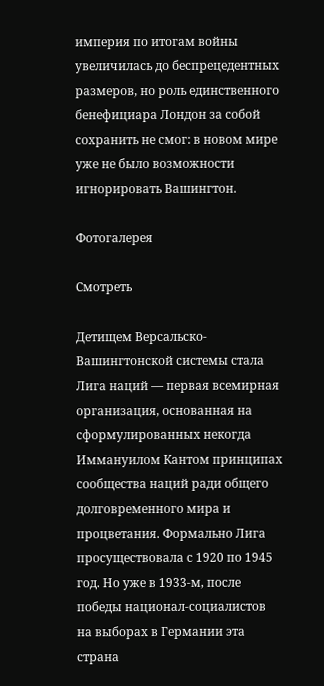империя по итогам войны увеличилась до беспрецедентных размеров, но роль единственного бенефициара Лондон за собой сохранить не смог: в новом мире уже не было возможности игнорировать Вашингтон.

Фотогалерея

Смотреть

Детищем Версальско-Вашингтонской системы стала Лига наций — первая всемирная организация, основанная на сформулированных некогда Иммануилом Кантом принципах сообщества наций ради общего долговременного мира и процветания. Формально Лига просуществовала с 1920 по 1945 год. Но уже в 1933-м, после победы национал-социалистов на выборах в Германии эта страна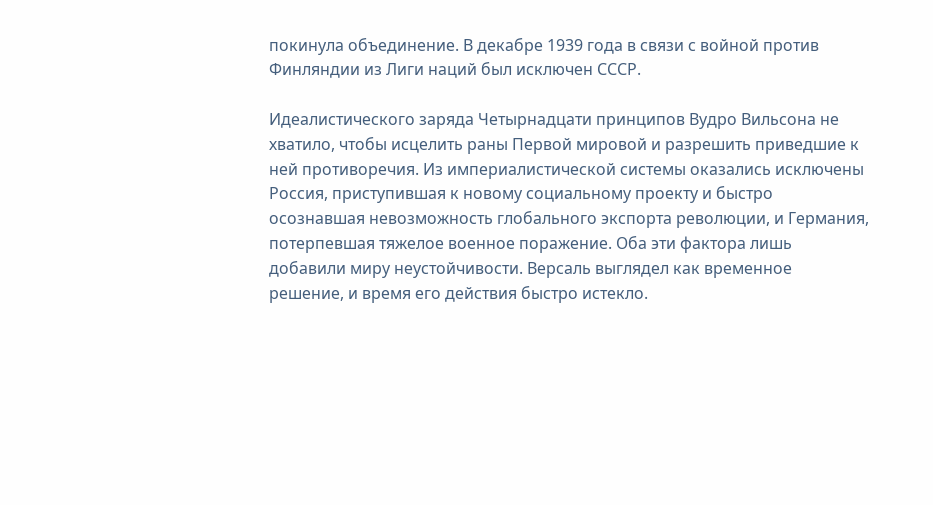покинула объединение. В декабре 1939 года в связи с войной против Финляндии из Лиги наций был исключен СССР.

Идеалистического заряда Четырнадцати принципов Вудро Вильсона не хватило, чтобы исцелить раны Первой мировой и разрешить приведшие к ней противоречия. Из империалистической системы оказались исключены Россия, приступившая к новому социальному проекту и быстро осознавшая невозможность глобального экспорта революции, и Германия, потерпевшая тяжелое военное поражение. Оба эти фактора лишь добавили миру неустойчивости. Версаль выглядел как временное решение, и время его действия быстро истекло.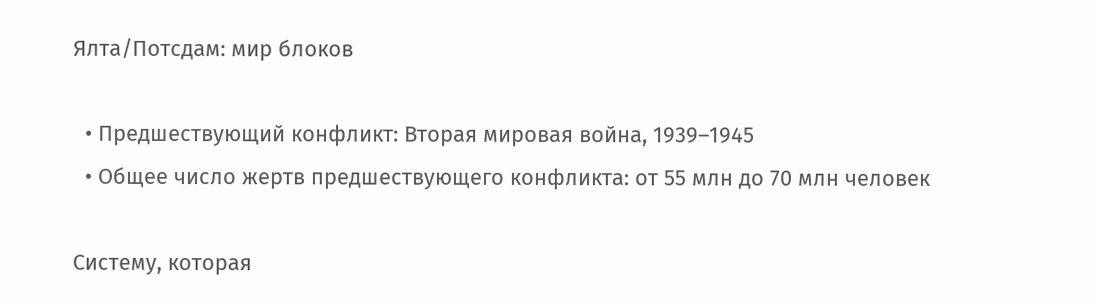Ялта/Потсдам: мир блоков

  • Предшествующий конфликт: Вторая мировая война, 1939–1945
  • Общее число жертв предшествующего конфликта: от 55 млн до 70 млн человек

Систему, которая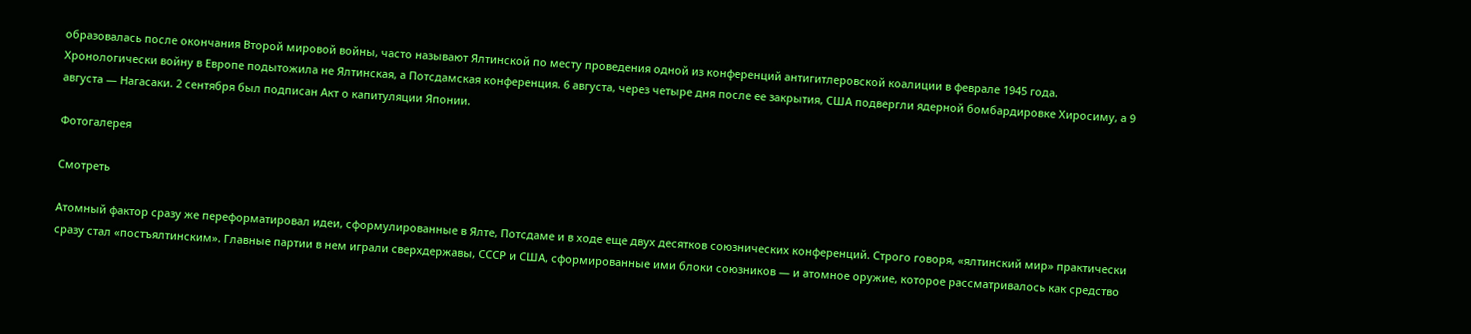образовалась после окончания Второй мировой войны, часто называют Ялтинской по месту проведения одной из конференций антигитлеровской коалиции в феврале 1945 года. Хронологически войну в Европе подытожила не Ялтинская, а Потсдамская конференция. 6 августа, через четыре дня после ее закрытия, США подвергли ядерной бомбардировке Хиросиму, а 9 августа — Нагасаки. 2 сентября был подписан Акт о капитуляции Японии.

Фотогалерея

Смотреть

Атомный фактор сразу же переформатировал идеи, сформулированные в Ялте, Потсдаме и в ходе еще двух десятков союзнических конференций. Строго говоря, «ялтинский мир» практически сразу стал «постъялтинским». Главные партии в нем играли сверхдержавы, СССР и США, сформированные ими блоки союзников — и атомное оружие, которое рассматривалось как средство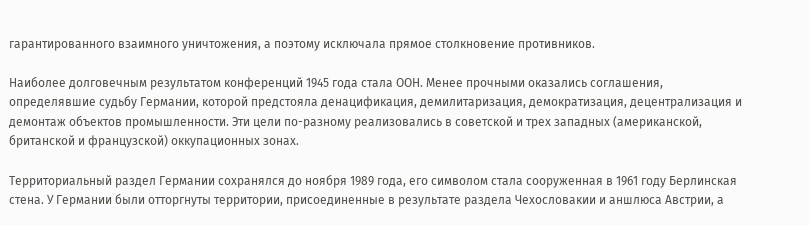гарантированного взаимного уничтожения, а поэтому исключала прямое столкновение противников.

Наиболее долговечным результатом конференций 1945 года стала ООН. Менее прочными оказались соглашения, определявшие судьбу Германии, которой предстояла денацификация, демилитаризация, демократизация, децентрализация и демонтаж объектов промышленности. Эти цели по-разному реализовались в советской и трех западных (американской, британской и французской) оккупационных зонах.

Территориальный раздел Германии сохранялся до ноября 1989 года, его символом стала сооруженная в 1961 году Берлинская стена. У Германии были отторгнуты территории, присоединенные в результате раздела Чехословакии и аншлюса Австрии, а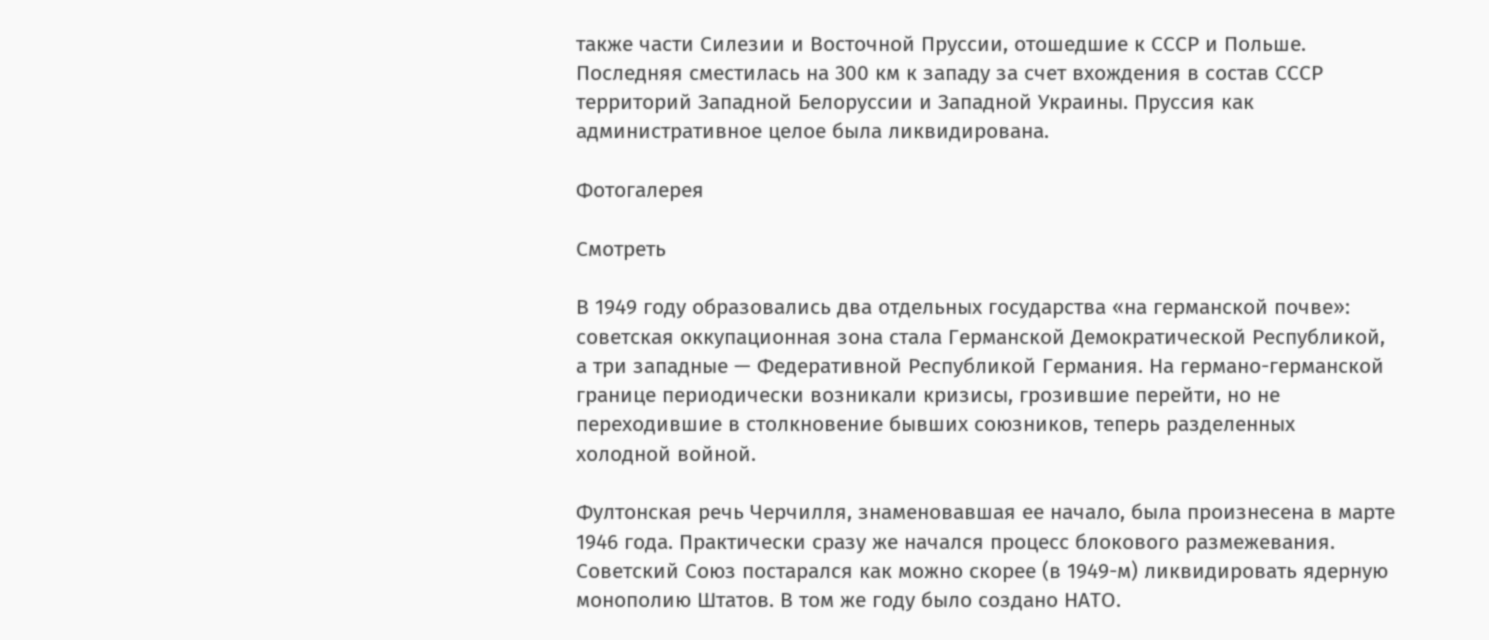также части Силезии и Восточной Пруссии, отошедшие к СССР и Польше. Последняя сместилась на 300 км к западу за счет вхождения в состав СССР территорий Западной Белоруссии и Западной Украины. Пруссия как административное целое была ликвидирована.

Фотогалерея

Смотреть

В 1949 году образовались два отдельных государства «на германской почве»: советская оккупационная зона стала Германской Демократической Республикой, а три западные — Федеративной Республикой Германия. На германо-германской границе периодически возникали кризисы, грозившие перейти, но не переходившие в столкновение бывших союзников, теперь разделенных холодной войной.

Фултонская речь Черчилля, знаменовавшая ее начало, была произнесена в марте 1946 года. Практически сразу же начался процесс блокового размежевания. Советский Союз постарался как можно скорее (в 1949-м) ликвидировать ядерную монополию Штатов. В том же году было создано НАТО.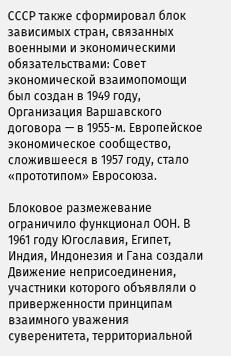СССР также сформировал блок зависимых стран, связанных военными и экономическими обязательствами: Совет экономической взаимопомощи был создан в 1949 году, Организация Варшавского договора — в 1955-м. Европейское экономическое сообщество, сложившееся в 1957 году, стало «прототипом» Евросоюза.

Блоковое размежевание ограничило функционал ООН. В 1961 году Югославия, Египет, Индия, Индонезия и Гана создали Движение неприсоединения, участники которого объявляли о приверженности принципам взаимного уважения суверенитета, территориальной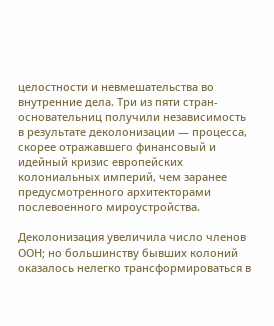целостности и невмешательства во внутренние дела. Три из пяти стран-основательниц получили независимость в результате деколонизации — процесса, скорее отражавшего финансовый и идейный кризис европейских колониальных империй, чем заранее предусмотренного архитекторами послевоенного мироустройства.

Деколонизация увеличила число членов ООН; но большинству бывших колоний оказалось нелегко трансформироваться в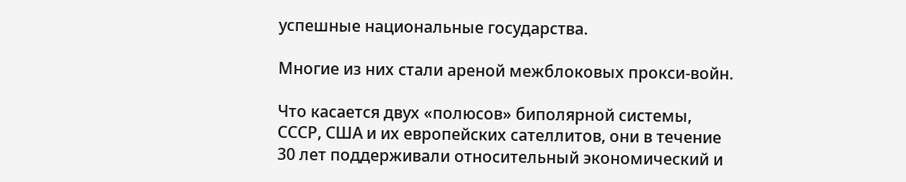успешные национальные государства.

Многие из них стали ареной межблоковых прокси-войн.

Что касается двух «полюсов» биполярной системы, СССР, США и их европейских сателлитов, они в течение 30 лет поддерживали относительный экономический и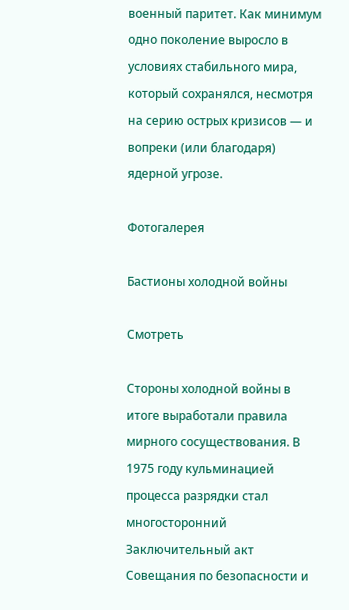военный паритет. Как минимум одно поколение выросло в условиях стабильного мира, который сохранялся, несмотря на серию острых кризисов — и вопреки (или благодаря) ядерной угрозе.

Фотогалерея

Бастионы холодной войны

Смотреть

Стороны холодной войны в итоге выработали правила мирного сосуществования. В 1975 году кульминацией процесса разрядки стал многосторонний Заключительный акт Совещания по безопасности и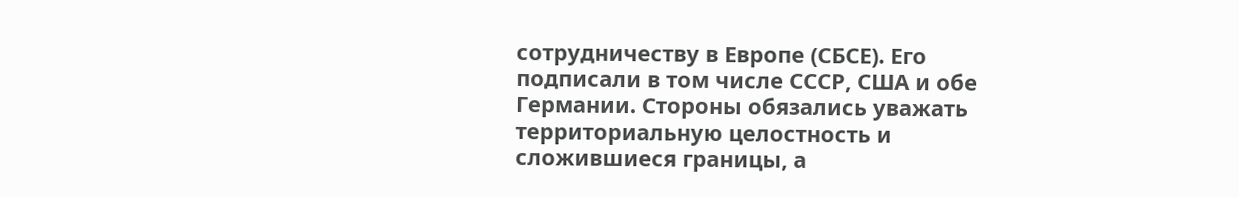сотрудничеству в Европе (СБСЕ). Его подписали в том числе СССР, США и обе Германии. Стороны обязались уважать территориальную целостность и сложившиеся границы, а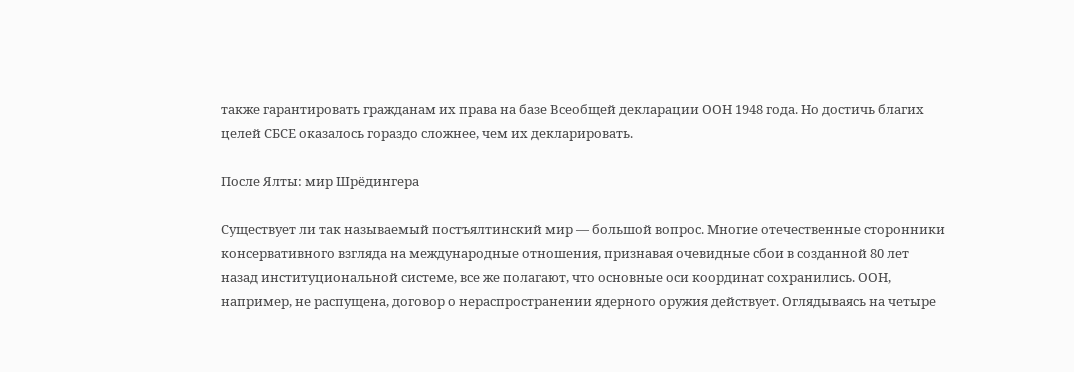также гарантировать гражданам их права на базе Всеобщей декларации ООН 1948 года. Но достичь благих целей СБСЕ оказалось гораздо сложнее, чем их декларировать.

После Ялты: мир Шрёдингера

Существует ли так называемый постъялтинский мир — большой вопрос. Многие отечественные сторонники консервативного взгляда на международные отношения, признавая очевидные сбои в созданной 80 лет назад институциональной системе, все же полагают, что основные оси координат сохранились. ООН, например, не распущена, договор о нераспространении ядерного оружия действует. Оглядываясь на четыре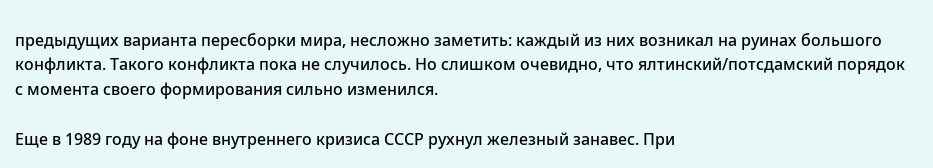предыдущих варианта пересборки мира, несложно заметить: каждый из них возникал на руинах большого конфликта. Такого конфликта пока не случилось. Но слишком очевидно, что ялтинский/потсдамский порядок с момента своего формирования сильно изменился.

Еще в 1989 году на фоне внутреннего кризиса СССР рухнул железный занавес. При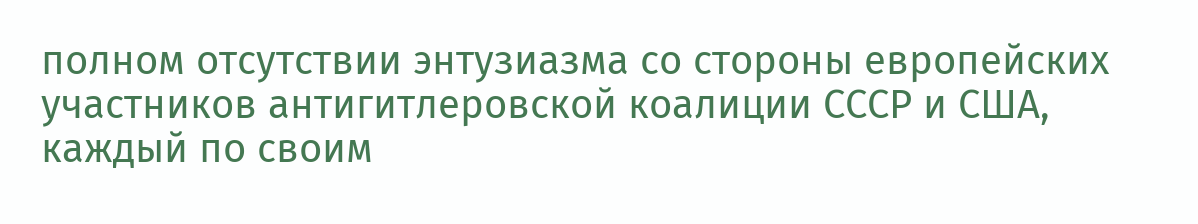полном отсутствии энтузиазма со стороны европейских участников антигитлеровской коалиции СССР и США, каждый по своим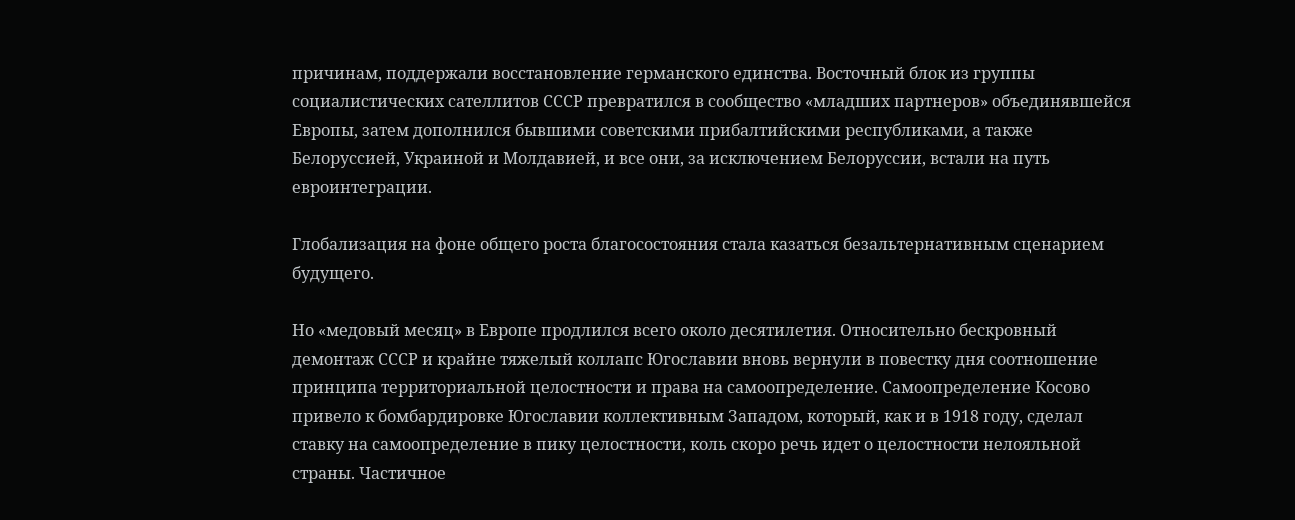причинам, поддержали восстановление германского единства. Восточный блок из группы социалистических сателлитов СССР превратился в сообщество «младших партнеров» объединявшейся Европы, затем дополнился бывшими советскими прибалтийскими республиками, а также Белоруссией, Украиной и Молдавией, и все они, за исключением Белоруссии, встали на путь евроинтеграции.

Глобализация на фоне общего роста благосостояния стала казаться безальтернативным сценарием будущего.

Но «медовый месяц» в Европе продлился всего около десятилетия. Относительно бескровный демонтаж СССР и крайне тяжелый коллапс Югославии вновь вернули в повестку дня соотношение принципа территориальной целостности и права на самоопределение. Самоопределение Косово привело к бомбардировке Югославии коллективным Западом, который, как и в 1918 году, сделал ставку на самоопределение в пику целостности, коль скоро речь идет о целостности нелояльной страны. Частичное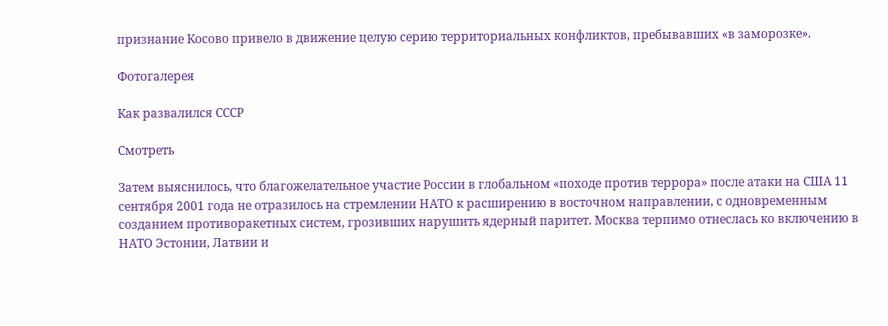признание Косово привело в движение целую серию территориальных конфликтов, пребывавших «в заморозке».

Фотогалерея

Как развалился СССР

Смотреть

Затем выяснилось, что благожелательное участие России в глобальном «походе против террора» после атаки на США 11 сентября 2001 года не отразилось на стремлении НАТО к расширению в восточном направлении, с одновременным созданием противоракетных систем, грозивших нарушить ядерный паритет. Москва терпимо отнеслась ко включению в НАТО Эстонии, Латвии и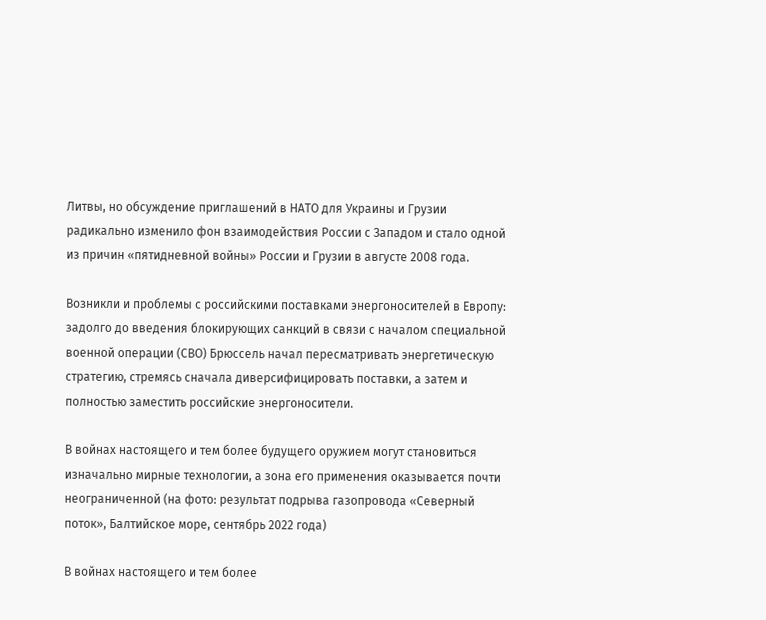Литвы, но обсуждение приглашений в НАТО для Украины и Грузии радикально изменило фон взаимодействия России с Западом и стало одной из причин «пятидневной войны» России и Грузии в августе 2008 года.

Возникли и проблемы с российскими поставками энергоносителей в Европу: задолго до введения блокирующих санкций в связи с началом специальной военной операции (СВО) Брюссель начал пересматривать энергетическую стратегию, стремясь сначала диверсифицировать поставки, а затем и полностью заместить российские энергоносители.

В войнах настоящего и тем более будущего оружием могут становиться изначально мирные технологии, а зона его применения оказывается почти неограниченной (на фото: результат подрыва газопровода «Северный поток», Балтийское море, сентябрь 2022 года)

В войнах настоящего и тем более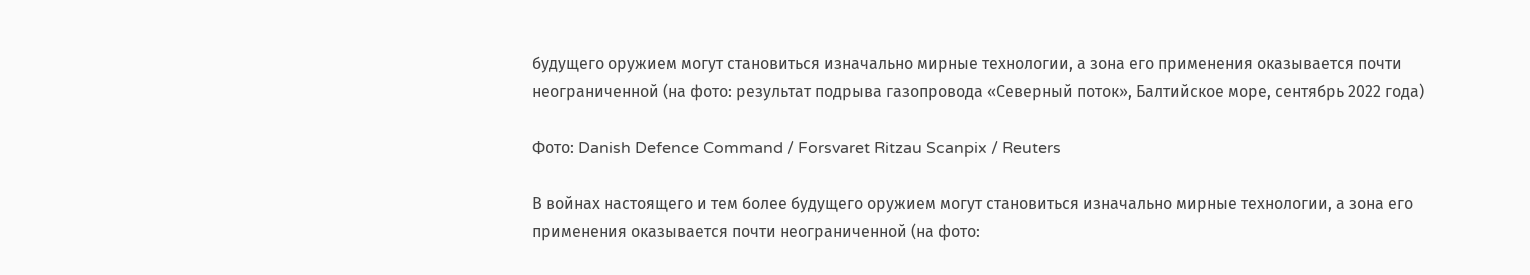будущего оружием могут становиться изначально мирные технологии, а зона его применения оказывается почти неограниченной (на фото: результат подрыва газопровода «Северный поток», Балтийское море, сентябрь 2022 года)

Фото: Danish Defence Command / Forsvaret Ritzau Scanpix / Reuters

В войнах настоящего и тем более будущего оружием могут становиться изначально мирные технологии, а зона его применения оказывается почти неограниченной (на фото: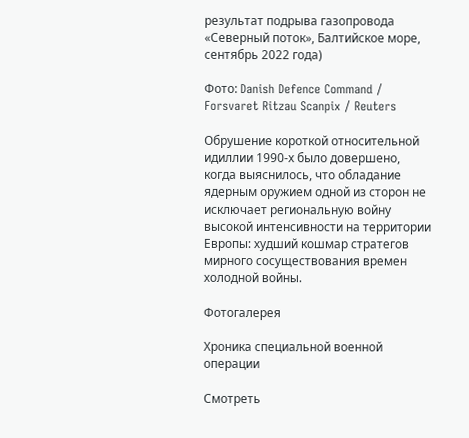результат подрыва газопровода «Северный поток», Балтийское море, сентябрь 2022 года)

Фото: Danish Defence Command / Forsvaret Ritzau Scanpix / Reuters

Обрушение короткой относительной идиллии 1990-х было довершено, когда выяснилось, что обладание ядерным оружием одной из сторон не исключает региональную войну высокой интенсивности на территории Европы: худший кошмар стратегов мирного сосуществования времен холодной войны.

Фотогалерея

Хроника специальной военной операции

Смотреть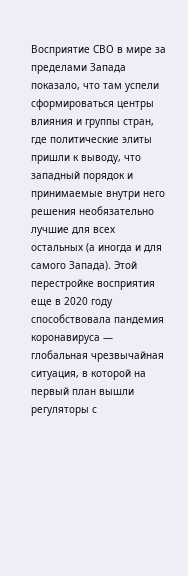Восприятие СВО в мире за пределами Запада показало, что там успели сформироваться центры влияния и группы стран, где политические элиты пришли к выводу, что западный порядок и принимаемые внутри него решения необязательно лучшие для всех остальных (а иногда и для самого Запада). Этой перестройке восприятия еще в 2020 году способствовала пандемия коронавируса — глобальная чрезвычайная ситуация, в которой на первый план вышли регуляторы с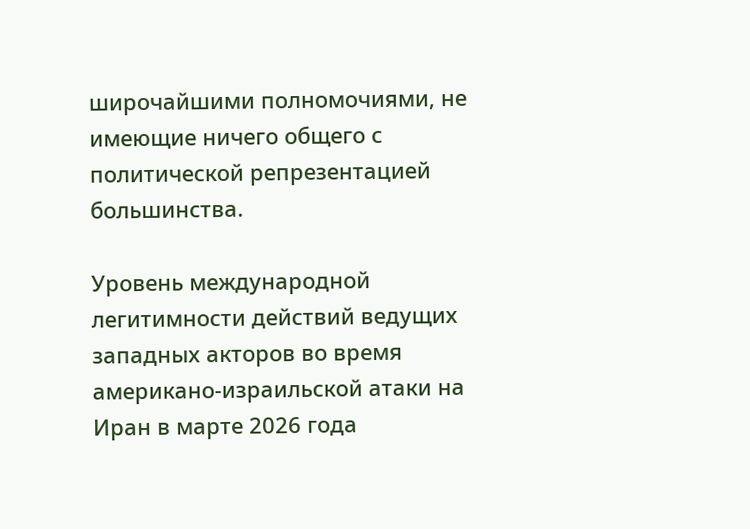широчайшими полномочиями, не имеющие ничего общего с политической репрезентацией большинства.

Уровень международной легитимности действий ведущих западных акторов во время американо-израильской атаки на Иран в марте 2026 года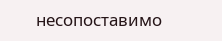несопоставимо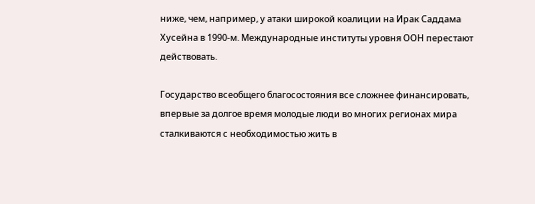ниже, чем, например, у атаки широкой коалиции на Ирак Саддама Хусейна в 1990-м. Международные институты уровня ООН перестают действовать.

Государство всеобщего благосостояния все сложнее финансировать, впервые за долгое время молодые люди во многих регионах мира сталкиваются с необходимостью жить в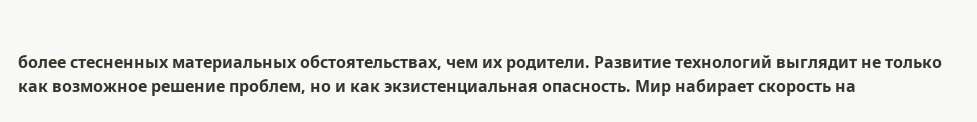более стесненных материальных обстоятельствах, чем их родители. Развитие технологий выглядит не только как возможное решение проблем, но и как экзистенциальная опасность. Мир набирает скорость на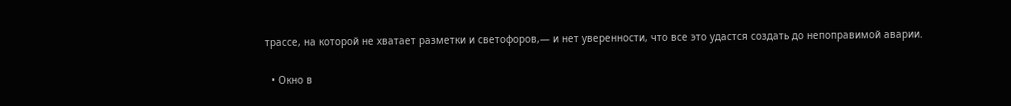трассе, на которой не хватает разметки и светофоров,— и нет уверенности, что все это удастся создать до непоправимой аварии.

  • Окно в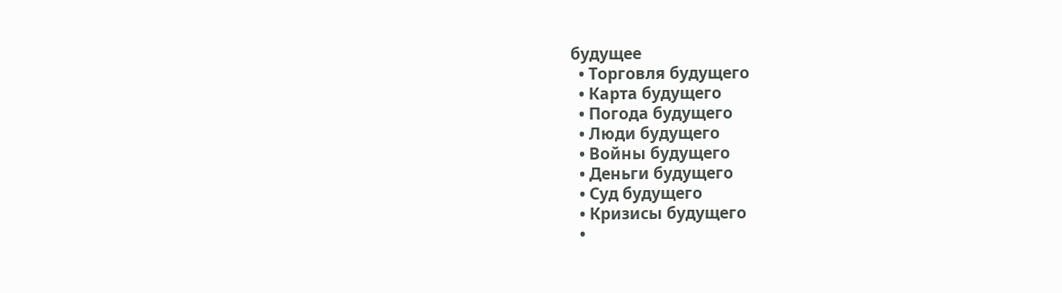будущее
  • Торговля будущего
  • Карта будущего
  • Погода будущего
  • Люди будущего
  • Войны будущего
  • Деньги будущего
  • Суд будущего
  • Кризисы будущего
  •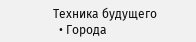Техника будущего
  • Города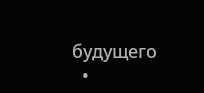будущего
  •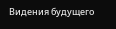Видения будущего